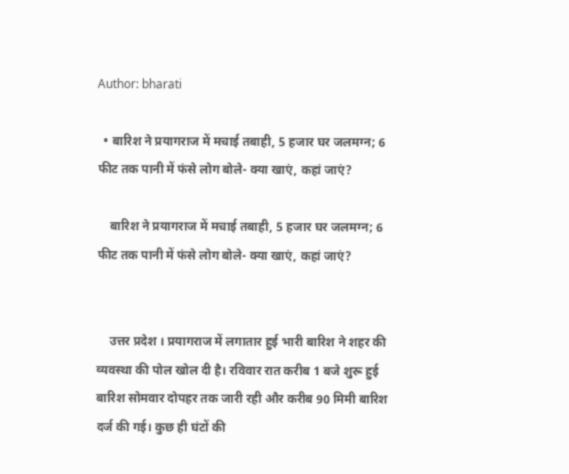Author: bharati

  • बारिश ने प्रयागराज में मचाई तबाही, 5 हजार घर जलमग्न; 6 फीट तक पानी में फंसे लोग बोले- क्या खाएं, कहां जाएं?

    बारिश ने प्रयागराज में मचाई तबाही, 5 हजार घर जलमग्न; 6 फीट तक पानी में फंसे लोग बोले- क्या खाएं, कहां जाएं?


    उत्तर प्रदेश । प्रयागराज में लगातार हुई भारी बारिश ने शहर की व्यवस्था की पोल खोल दी है। रविवार रात करीब 1 बजे शुरू हुई बारिश सोमवार दोपहर तक जारी रही और करीब 90 मिमी बारिश दर्ज की गई। कुछ ही घंटों की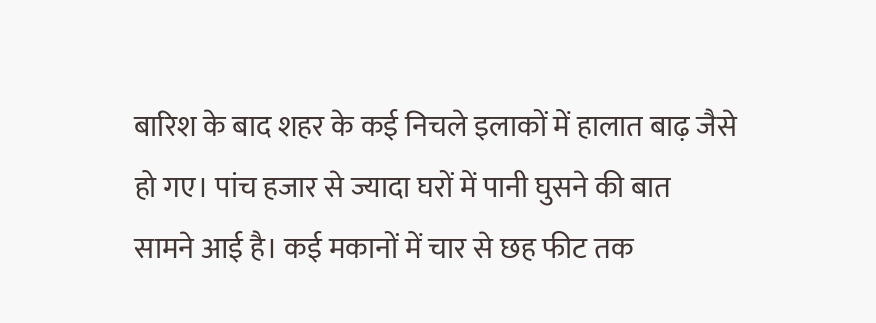बारिश के बाद शहर के कई निचले इलाकों में हालात बाढ़ जैसे हो गए। पांच हजार से ज्यादा घरों में पानी घुसने की बात सामने आई है। कई मकानों में चार से छह फीट तक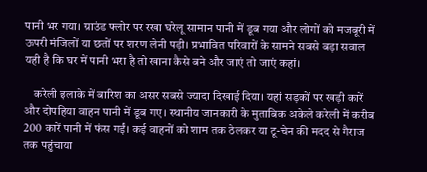पानी भर गया। ग्राउंड फ्लोर पर रखा घरेलू सामान पानी में डूब गया और लोगों को मजबूरी में ऊपरी मंजिलों या छतों पर शरण लेनी पड़ी। प्रभावित परिवारों के सामने सबसे बड़ा सवाल यही है कि घर में पानी भरा है तो खाना कैसे बने और जाएं तो जाएं कहां।

    करेली इलाके में बारिश का असर सबसे ज्यादा दिखाई दिया। यहां सड़कों पर खड़ी कारें और दोपहिया वाहन पानी में डूब गए। स्थानीय जानकारी के मुताबिक अकेले करेली में करीब 200 कारें पानी में फंस गईं। कई वाहनों को शाम तक ठेलकर या टू-चेन की मदद से गैराज तक पहुंचाया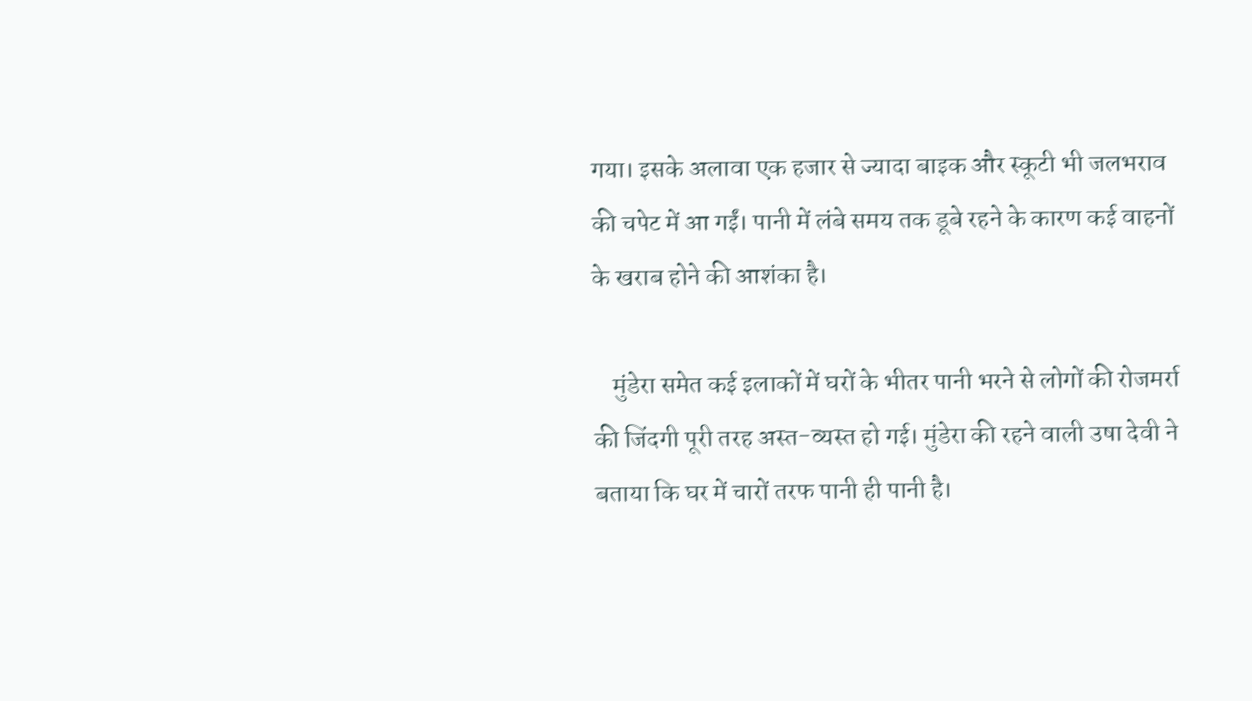गया। इसके अलावा एक हजार से ज्यादा बाइक और स्कूटी भी जलभराव की चपेट में आ गईं। पानी में लंबे समय तक डूबे रहने के कारण कई वाहनों के खराब होने की आशंका है।

    मुंडेरा समेत कई इलाकों में घरों के भीतर पानी भरने से लोगों की रोजमर्रा की जिंदगी पूरी तरह अस्त-व्यस्त हो गई। मुंडेरा की रहने वाली उषा देवी ने बताया कि घर में चारों तरफ पानी ही पानी है।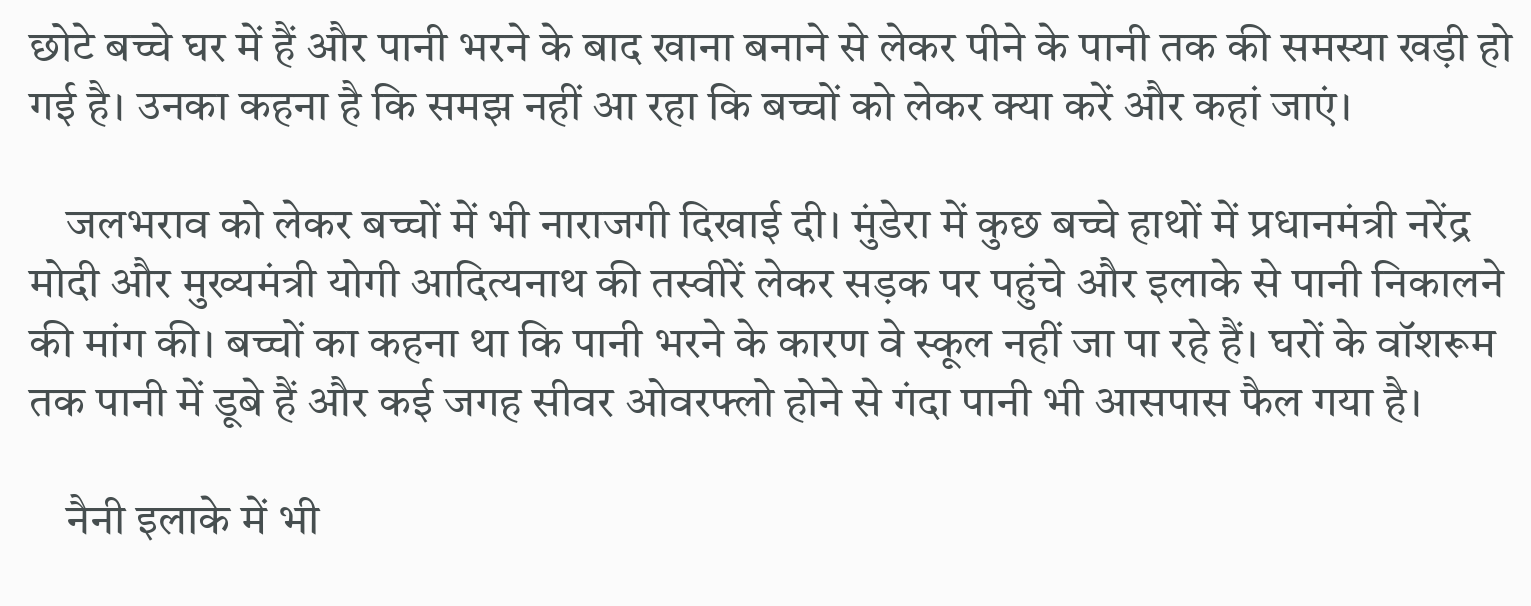छोटे बच्चे घर में हैं और पानी भरने के बाद खाना बनाने से लेकर पीने के पानी तक की समस्या खड़ी हो गई है। उनका कहना है कि समझ नहीं आ रहा कि बच्चों को लेकर क्या करें और कहां जाएं।

    जलभराव को लेकर बच्चों में भी नाराजगी दिखाई दी। मुंडेरा में कुछ बच्चे हाथों में प्रधानमंत्री नरेंद्र मोदी और मुख्यमंत्री योगी आदित्यनाथ की तस्वीरें लेकर सड़क पर पहुंचे और इलाके से पानी निकालने की मांग की। बच्चों का कहना था कि पानी भरने के कारण वे स्कूल नहीं जा पा रहे हैं। घरों के वॉशरूम तक पानी में डूबे हैं और कई जगह सीवर ओवरफ्लो होने से गंदा पानी भी आसपास फैल गया है।

    नैनी इलाके में भी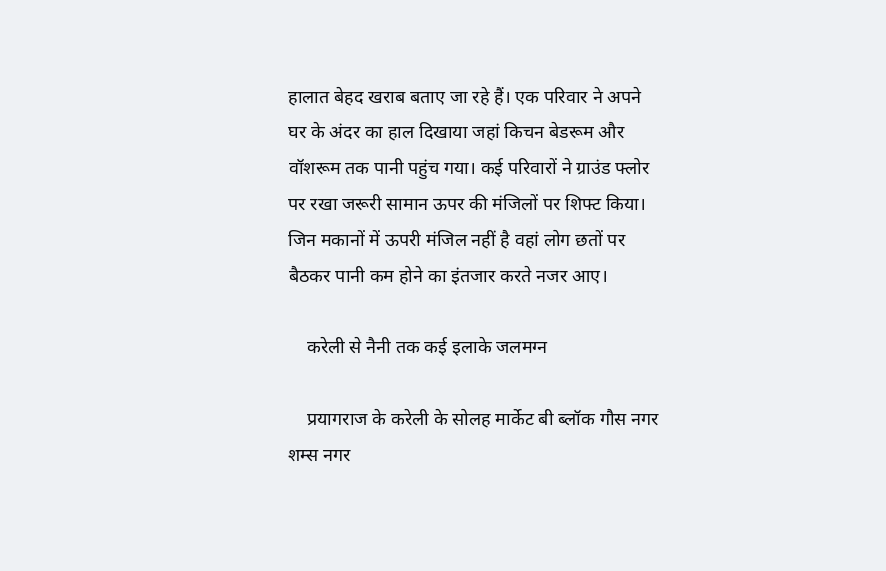हालात बेहद खराब बताए जा रहे हैं। एक परिवार ने अपने घर के अंदर का हाल दिखाया जहां किचन बेडरूम और वॉशरूम तक पानी पहुंच गया। कई परिवारों ने ग्राउंड फ्लोर पर रखा जरूरी सामान ऊपर की मंजिलों पर शिफ्ट किया। जिन मकानों में ऊपरी मंजिल नहीं है वहां लोग छतों पर बैठकर पानी कम होने का इंतजार करते नजर आए।

    करेली से नैनी तक कई इलाके जलमग्न

    प्रयागराज के करेली के सोलह मार्केट बी ब्लॉक गौस नगर शम्स नगर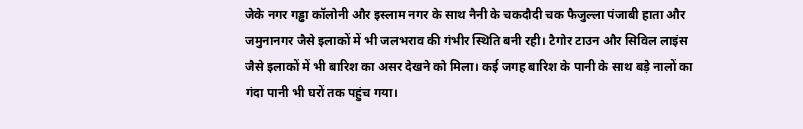जेके नगर गड्ढा कॉलोनी और इस्लाम नगर के साथ नैनी के चकदौदी चक फैजुल्ला पंजाबी हाता और जमुनानगर जैसे इलाकों में भी जलभराव की गंभीर स्थिति बनी रही। टैगोर टाउन और सिविल लाइंस जैसे इलाकों में भी बारिश का असर देखने को मिला। कई जगह बारिश के पानी के साथ बड़े नालों का गंदा पानी भी घरों तक पहुंच गया।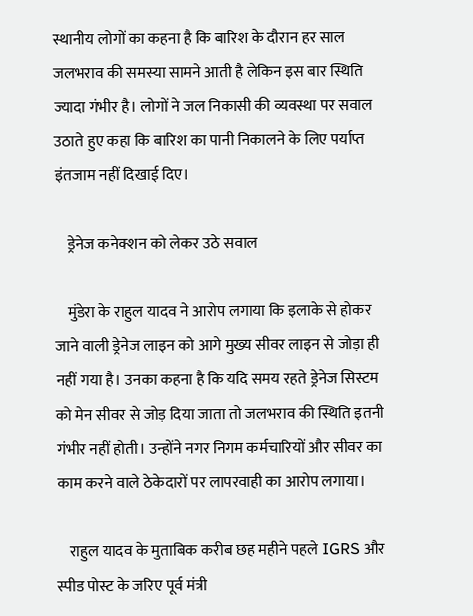स्थानीय लोगों का कहना है कि बारिश के दौरान हर साल जलभराव की समस्या सामने आती है लेकिन इस बार स्थिति ज्यादा गंभीर है। लोगों ने जल निकासी की व्यवस्था पर सवाल उठाते हुए कहा कि बारिश का पानी निकालने के लिए पर्याप्त इंतजाम नहीं दिखाई दिए।

    ड्रेनेज कनेक्शन को लेकर उठे सवाल

    मुंडेरा के राहुल यादव ने आरोप लगाया कि इलाके से होकर जाने वाली ड्रेनेज लाइन को आगे मुख्य सीवर लाइन से जोड़ा ही नहीं गया है। उनका कहना है कि यदि समय रहते ड्रेनेज सिस्टम को मेन सीवर से जोड़ दिया जाता तो जलभराव की स्थिति इतनी गंभीर नहीं होती। उन्होंने नगर निगम कर्मचारियों और सीवर का काम करने वाले ठेकेदारों पर लापरवाही का आरोप लगाया।

    राहुल यादव के मुताबिक करीब छह महीने पहले IGRS और स्पीड पोस्ट के जरिए पूर्व मंत्री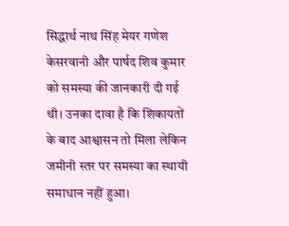सिद्धार्थ नाथ सिंह मेयर गणेश केसरवानी और पार्षद शिव कुमार को समस्या की जानकारी दी गई थी। उनका दावा है कि शिकायतों के बाद आश्वासन तो मिला लेकिन जमीनी स्तर पर समस्या का स्थायी समाधान नहीं हुआ।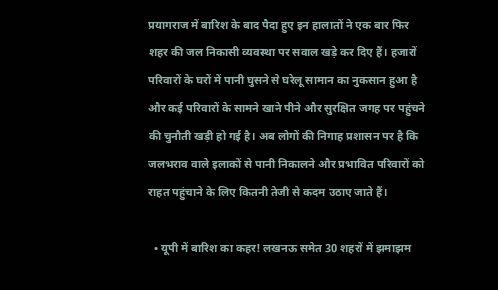प्रयागराज में बारिश के बाद पैदा हुए इन हालातों ने एक बार फिर शहर की जल निकासी व्यवस्था पर सवाल खड़े कर दिए हैं। हजारों परिवारों के घरों में पानी घुसने से घरेलू सामान का नुकसान हुआ है और कई परिवारों के सामने खाने पीने और सुरक्षित जगह पर पहुंचने की चुनौती खड़ी हो गई है। अब लोगों की निगाह प्रशासन पर है कि जलभराव वाले इलाकों से पानी निकालने और प्रभावित परिवारों को राहत पहुंचाने के लिए कितनी तेजी से कदम उठाए जाते हैं।

  • यूपी में बारिश का कहर! लखनऊ समेत 30 शहरों में झमाझम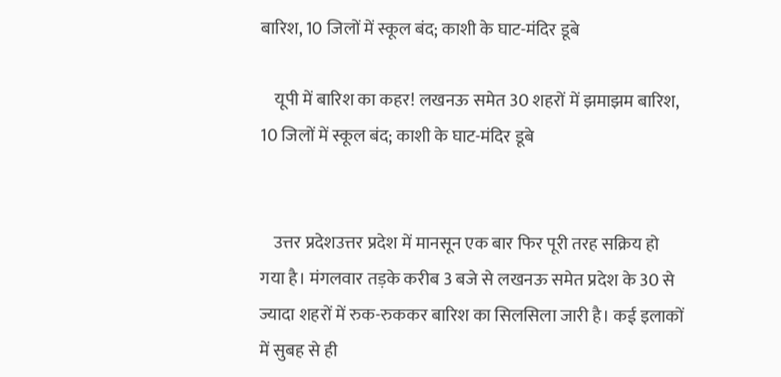बारिश, 10 जिलों में स्कूल बंद; काशी के घाट-मंदिर डूबे

    यूपी में बारिश का कहर! लखनऊ समेत 30 शहरों में झमाझम बारिश, 10 जिलों में स्कूल बंद; काशी के घाट-मंदिर डूबे


    उत्तर प्रदेशउत्तर प्रदेश में मानसून एक बार फिर पूरी तरह सक्रिय हो गया है। मंगलवार तड़के करीब 3 बजे से लखनऊ समेत प्रदेश के 30 से ज्यादा शहरों में रुक-रुककर बारिश का सिलसिला जारी है। कई इलाकों में सुबह से ही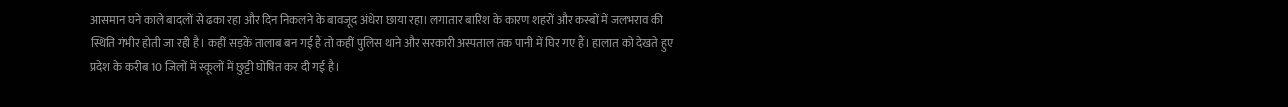आसमान घने काले बादलों से ढका रहा और दिन निकलने के बावजूद अंधेरा छाया रहा। लगातार बारिश के कारण शहरों और कस्बों में जलभराव की स्थिति गंभीर होती जा रही है। कहीं सड़कें तालाब बन गई हैं तो कहीं पुलिस थाने और सरकारी अस्पताल तक पानी में घिर गए हैं। हालात को देखते हुए प्रदेश के करीब 10 जिलों में स्कूलों में छुट्टी घोषित कर दी गई है।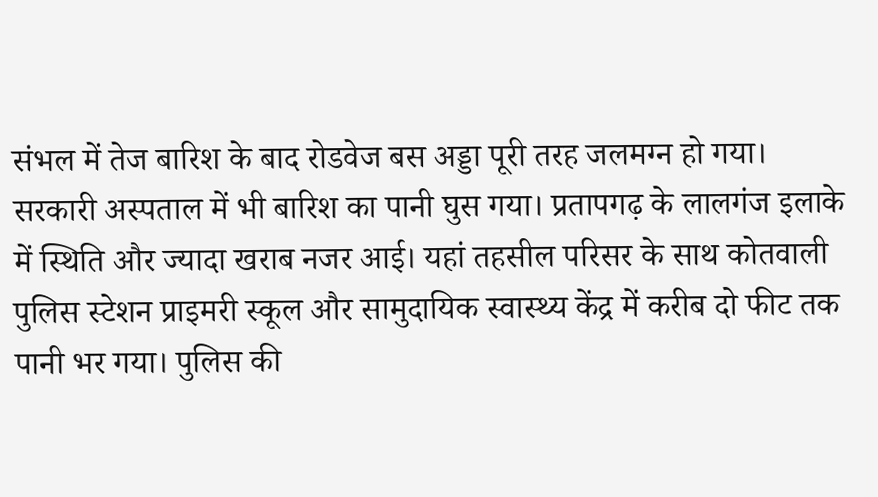संभल में तेज बारिश के बाद रोडवेज बस अड्डा पूरी तरह जलमग्न हो गया। सरकारी अस्पताल में भी बारिश का पानी घुस गया। प्रतापगढ़ के लालगंज इलाके में स्थिति और ज्यादा खराब नजर आई। यहां तहसील परिसर के साथ कोतवाली पुलिस स्टेशन प्राइमरी स्कूल और सामुदायिक स्वास्थ्य केंद्र में करीब दो फीट तक पानी भर गया। पुलिस की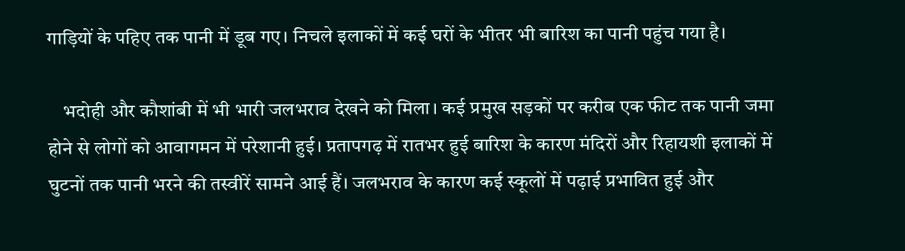गाड़ियों के पहिए तक पानी में डूब गए। निचले इलाकों में कई घरों के भीतर भी बारिश का पानी पहुंच गया है।

    भदोही और कौशांबी में भी भारी जलभराव देखने को मिला। कई प्रमुख सड़कों पर करीब एक फीट तक पानी जमा होने से लोगों को आवागमन में परेशानी हुई। प्रतापगढ़ में रातभर हुई बारिश के कारण मंदिरों और रिहायशी इलाकों में घुटनों तक पानी भरने की तस्वीरें सामने आई हैं। जलभराव के कारण कई स्कूलों में पढ़ाई प्रभावित हुई और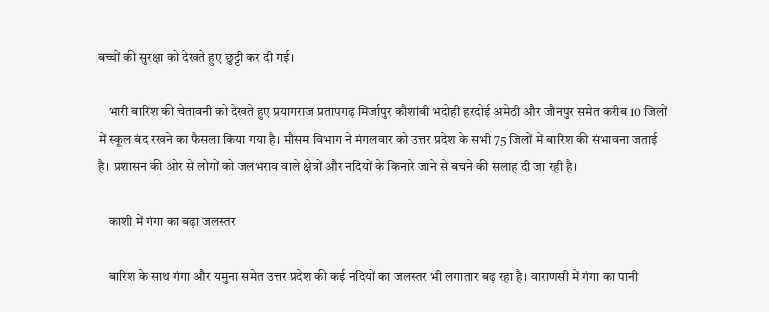बच्चों की सुरक्षा को देखते हुए छुट्टी कर दी गई।

    भारी बारिश की चेतावनी को देखते हुए प्रयागराज प्रतापगढ़ मिर्जापुर कौशांबी भदोही हरदोई अमेठी और जौनपुर समेत करीब 10 जिलों में स्कूल बंद रखने का फैसला किया गया है। मौसम विभाग ने मंगलवार को उत्तर प्रदेश के सभी 75 जिलों में बारिश की संभावना जताई है। प्रशासन की ओर से लोगों को जलभराव वाले क्षेत्रों और नदियों के किनारे जाने से बचने की सलाह दी जा रही है।

    काशी में गंगा का बढ़ा जलस्तर

    बारिश के साथ गंगा और यमुना समेत उत्तर प्रदेश की कई नदियों का जलस्तर भी लगातार बढ़ रहा है। वाराणसी में गंगा का पानी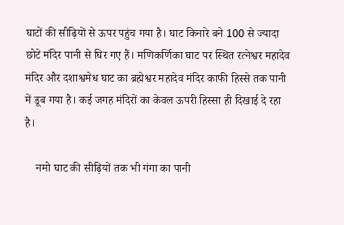घाटों की सीढ़ियों से ऊपर पहुंच गया है। घाट किनारे बने 100 से ज्यादा छोटे मंदिर पानी से घिर गए हैं। मणिकर्णिका घाट पर स्थित रत्नेश्वर महादेव मंदिर और दशाश्वमेध घाट का ब्रह्मेश्वर महादेव मंदिर काफी हिस्से तक पानी में डूब गया है। कई जगह मंदिरों का केवल ऊपरी हिस्सा ही दिखाई दे रहा है।

    नमो घाट की सीढ़ियों तक भी गंगा का पानी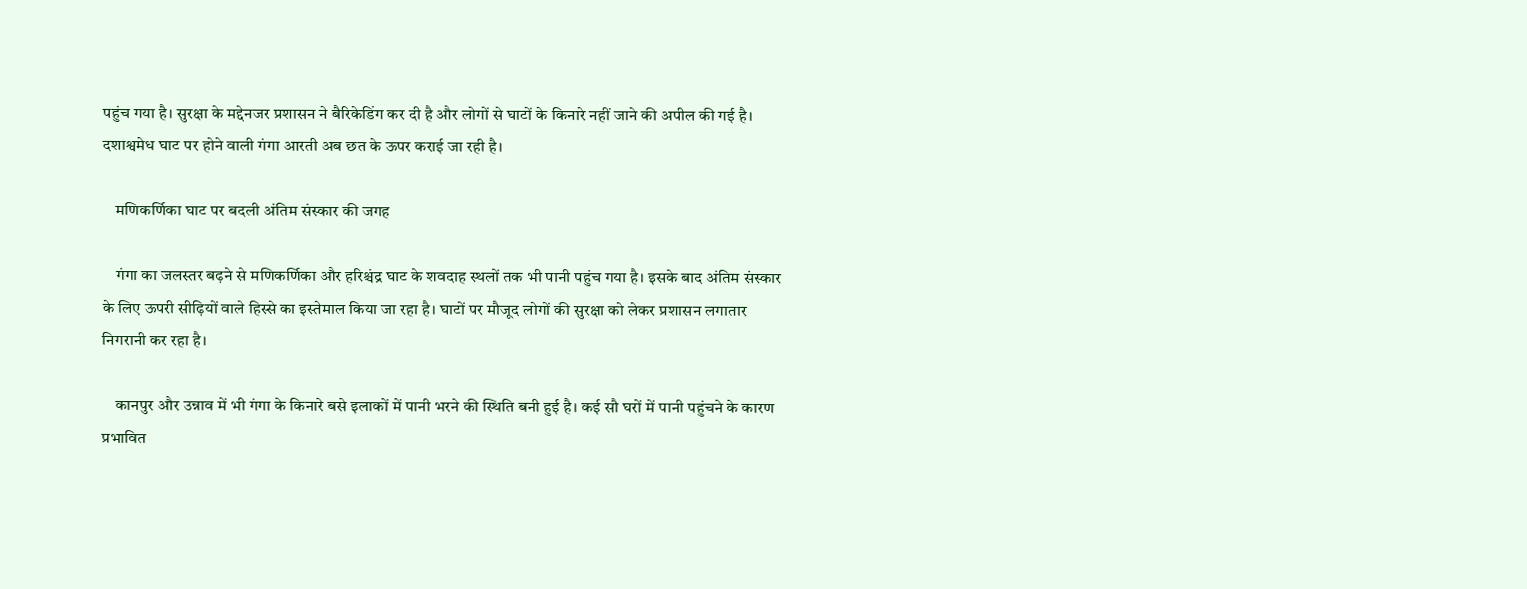पहुंच गया है। सुरक्षा के मद्देनजर प्रशासन ने बैरिकेडिंग कर दी है और लोगों से घाटों के किनारे नहीं जाने की अपील की गई है। दशाश्वमेध घाट पर होने वाली गंगा आरती अब छत के ऊपर कराई जा रही है।

    मणिकर्णिका घाट पर बदली अंतिम संस्कार की जगह

    गंगा का जलस्तर बढ़ने से मणिकर्णिका और हरिश्चंद्र घाट के शवदाह स्थलों तक भी पानी पहुंच गया है। इसके बाद अंतिम संस्कार के लिए ऊपरी सीढ़ियों वाले हिस्से का इस्तेमाल किया जा रहा है। घाटों पर मौजूद लोगों की सुरक्षा को लेकर प्रशासन लगातार निगरानी कर रहा है।

    कानपुर और उन्नाव में भी गंगा के किनारे बसे इलाकों में पानी भरने की स्थिति बनी हुई है। कई सौ घरों में पानी पहुंचने के कारण प्रभावित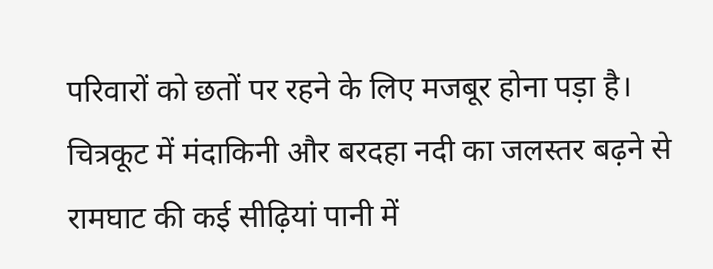परिवारों को छतों पर रहने के लिए मजबूर होना पड़ा है। चित्रकूट में मंदाकिनी और बरदहा नदी का जलस्तर बढ़ने से रामघाट की कई सीढ़ियां पानी में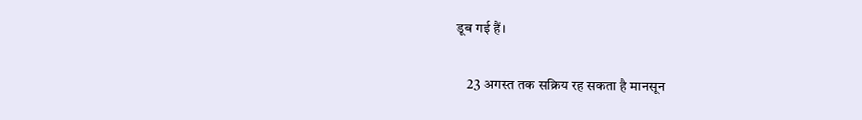डूब गई हैं।

    23 अगस्त तक सक्रिय रह सकता है मानसून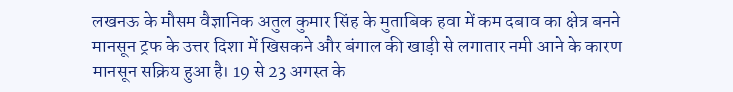लखनऊ के मौसम वैज्ञानिक अतुल कुमार सिंह के मुताबिक हवा में कम दबाव का क्षेत्र बनने मानसून ट्रफ के उत्तर दिशा में खिसकने और बंगाल की खाड़ी से लगातार नमी आने के कारण मानसून सक्रिय हुआ है। 19 से 23 अगस्त के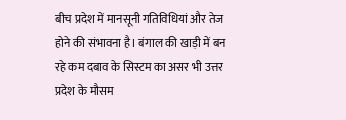बीच प्रदेश में मानसूनी गतिविधियां और तेज होने की संभावना है। बंगाल की खाड़ी में बन रहे कम दबाव के सिस्टम का असर भी उत्तर प्रदेश के मौसम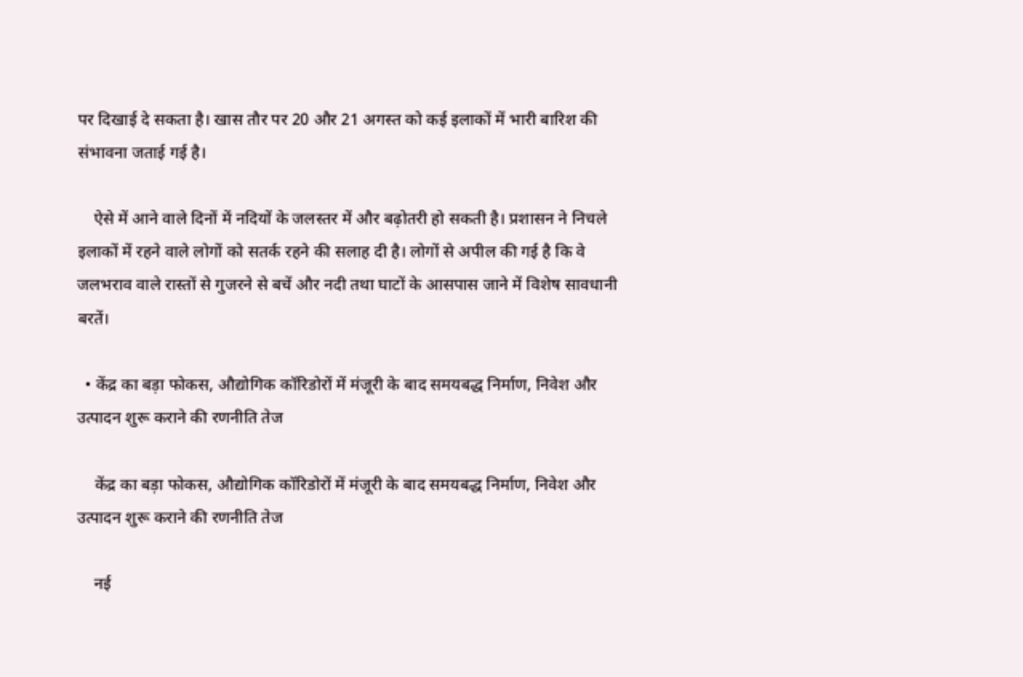पर दिखाई दे सकता है। खास तौर पर 20 और 21 अगस्त को कई इलाकों में भारी बारिश की संभावना जताई गई है।

    ऐसे में आने वाले दिनों में नदियों के जलस्तर में और बढ़ोतरी हो सकती है। प्रशासन ने निचले इलाकों में रहने वाले लोगों को सतर्क रहने की सलाह दी है। लोगों से अपील की गई है कि वे जलभराव वाले रास्तों से गुजरने से बचें और नदी तथा घाटों के आसपास जाने में विशेष सावधानी बरतें।

  • केंद्र का बड़ा फोकस, औद्योगिक कॉरिडोरों में मंजूरी के बाद समयबद्ध निर्माण, निवेश और उत्पादन शुरू कराने की रणनीति तेज

    केंद्र का बड़ा फोकस, औद्योगिक कॉरिडोरों में मंजूरी के बाद समयबद्ध निर्माण, निवेश और उत्पादन शुरू कराने की रणनीति तेज

    नई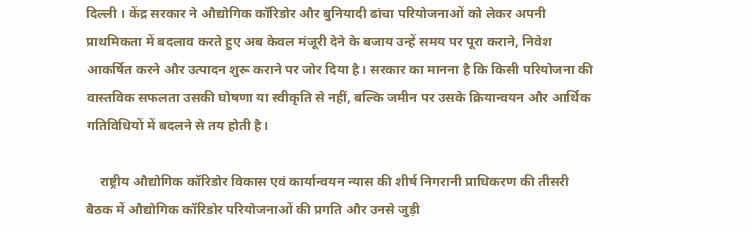दिल्ली । केंद्र सरकार ने औद्योगिक कॉरिडोर और बुनियादी ढांचा परियोजनाओं को लेकर अपनी प्राथमिकता में बदलाव करते हुए अब केवल मंजूरी देने के बजाय उन्हें समय पर पूरा कराने, निवेश आकर्षित करने और उत्पादन शुरू कराने पर जोर दिया है। सरकार का मानना है कि किसी परियोजना की वास्तविक सफलता उसकी घोषणा या स्वीकृति से नहीं, बल्कि जमीन पर उसके क्रियान्वयन और आर्थिक गतिविधियों में बदलने से तय होती है।

    राष्ट्रीय औद्योगिक कॉरिडोर विकास एवं कार्यान्वयन न्यास की शीर्ष निगरानी प्राधिकरण की तीसरी बैठक में औद्योगिक कॉरिडोर परियोजनाओं की प्रगति और उनसे जुड़ी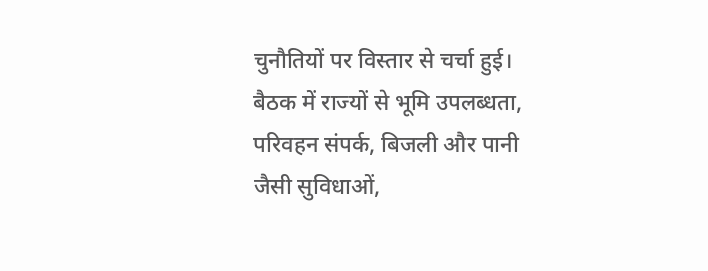चुनौतियों पर विस्तार से चर्चा हुई। बैठक में राज्यों से भूमि उपलब्धता, परिवहन संपर्क, बिजली और पानी जैसी सुविधाओं,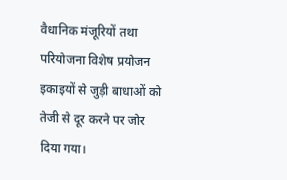वैधानिक मंजूरियों तथा परियोजना विशेष प्रयोजन इकाइयों से जुड़ी बाधाओं को तेजी से दूर करने पर जोर दिया गया।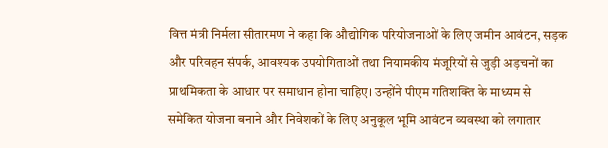वित्त मंत्री निर्मला सीतारमण ने कहा कि औद्योगिक परियोजनाओं के लिए जमीन आवंटन, सड़क और परिवहन संपर्क, आवश्यक उपयोगिताओं तथा नियामकीय मंजूरियों से जुड़ी अड़चनों का प्राथमिकता के आधार पर समाधान होना चाहिए। उन्होंने पीएम गतिशक्ति के माध्यम से समेकित योजना बनाने और निवेशकों के लिए अनुकूल भूमि आवंटन व्यवस्था को लगातार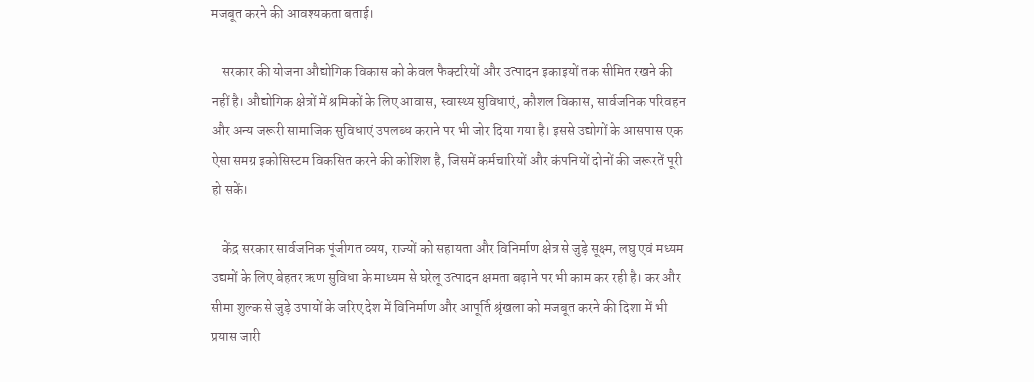मजबूत करने की आवश्यकता बताई।

    सरकार की योजना औद्योगिक विकास को केवल फैक्टरियों और उत्पादन इकाइयों तक सीमित रखने की नहीं है। औद्योगिक क्षेत्रों में श्रमिकों के लिए आवास, स्वास्थ्य सुविधाएं, कौशल विकास, सार्वजनिक परिवहन और अन्य जरूरी सामाजिक सुविधाएं उपलब्ध कराने पर भी जोर दिया गया है। इससे उद्योगों के आसपास एक ऐसा समग्र इकोसिस्टम विकसित करने की कोशिश है, जिसमें कर्मचारियों और कंपनियों दोनों की जरूरतें पूरी हो सकें।

    केंद्र सरकार सार्वजनिक पूंजीगत व्यय, राज्यों को सहायता और विनिर्माण क्षेत्र से जुड़े सूक्ष्म, लघु एवं मध्यम उद्यमों के लिए बेहतर ऋण सुविधा के माध्यम से घरेलू उत्पादन क्षमता बढ़ाने पर भी काम कर रही है। कर और सीमा शुल्क से जुड़े उपायों के जरिए देश में विनिर्माण और आपूर्ति श्रृंखला को मजबूत करने की दिशा में भी प्रयास जारी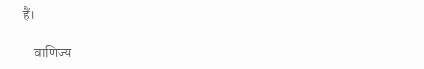हैं।

    वाणिज्य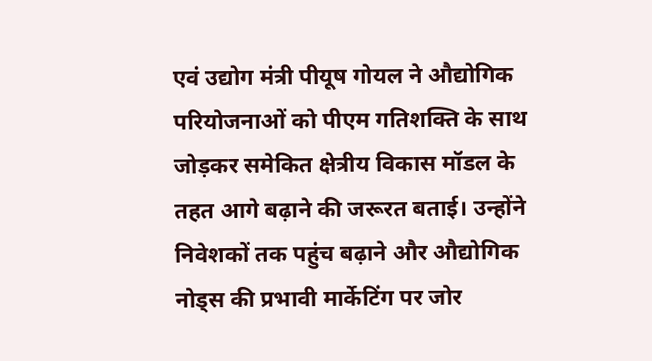एवं उद्योग मंत्री पीयूष गोयल ने औद्योगिक परियोजनाओं को पीएम गतिशक्ति के साथ जोड़कर समेकित क्षेत्रीय विकास मॉडल के तहत आगे बढ़ाने की जरूरत बताई। उन्होंने निवेशकों तक पहुंच बढ़ाने और औद्योगिक नोड्स की प्रभावी मार्केटिंग पर जोर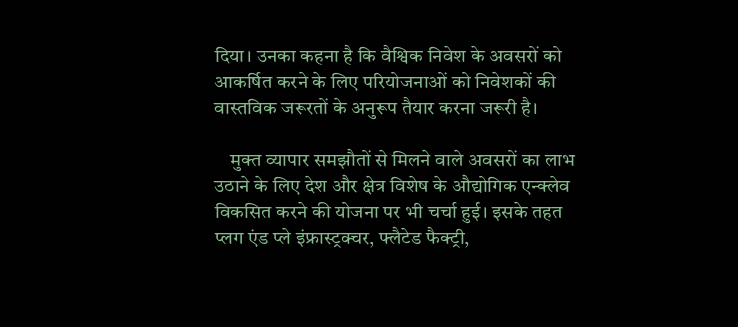दिया। उनका कहना है कि वैश्विक निवेश के अवसरों को आकर्षित करने के लिए परियोजनाओं को निवेशकों की वास्तविक जरूरतों के अनुरूप तैयार करना जरूरी है।

    मुक्त व्यापार समझौतों से मिलने वाले अवसरों का लाभ उठाने के लिए देश और क्षेत्र विशेष के औद्योगिक एन्क्लेव विकसित करने की योजना पर भी चर्चा हुई। इसके तहत प्लग एंड प्ले इंफ्रास्ट्रक्चर, फ्लैटेड फैक्ट्री,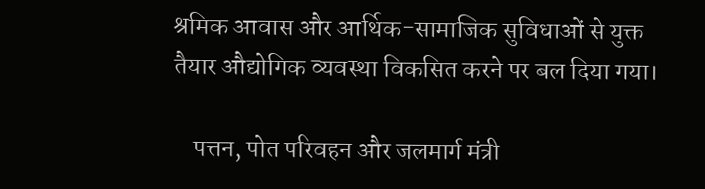श्रमिक आवास और आर्थिक-सामाजिक सुविधाओं से युक्त तैयार औद्योगिक व्यवस्था विकसित करने पर बल दिया गया।

    पत्तन, पोत परिवहन और जलमार्ग मंत्री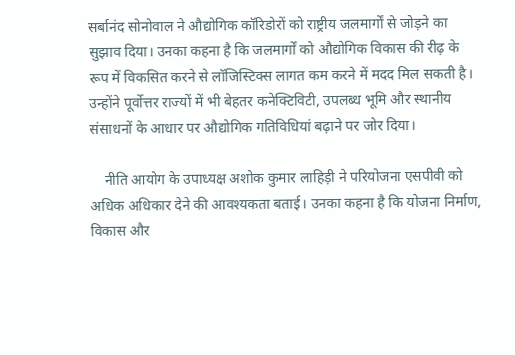सर्बानंद सोनोवाल ने औद्योगिक कॉरिडोरों को राष्ट्रीय जलमार्गों से जोड़ने का सुझाव दिया। उनका कहना है कि जलमार्गों को औद्योगिक विकास की रीढ़ के रूप में विकसित करने से लॉजिस्टिक्स लागत कम करने में मदद मिल सकती है। उन्होंने पूर्वोत्तर राज्यों में भी बेहतर कनेक्टिविटी, उपलब्ध भूमि और स्थानीय संसाधनों के आधार पर औद्योगिक गतिविधियां बढ़ाने पर जोर दिया।

    नीति आयोग के उपाध्यक्ष अशोक कुमार लाहिड़ी ने परियोजना एसपीवी को अधिक अधिकार देने की आवश्यकता बताई। उनका कहना है कि योजना निर्माण, विकास और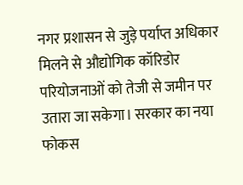नगर प्रशासन से जुड़े पर्याप्त अधिकार मिलने से औद्योगिक कॉरिडोर परियोजनाओं को तेजी से जमीन पर उतारा जा सकेगा। सरकार का नया फोकस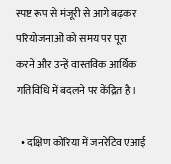स्पष्ट रूप से मंजूरी से आगे बढ़कर परियोजनाओं को समय पर पूरा करने और उन्हें वास्तविक आर्थिक गतिविधि में बदलने पर केंद्रित है।

  • दक्षिण कोरिया में जनरेटिव एआई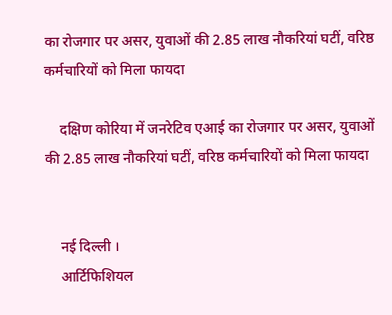का रोजगार पर असर, युवाओं की 2.85 लाख नौकरियां घटीं, वरिष्ठ कर्मचारियों को मिला फायदा

    दक्षिण कोरिया में जनरेटिव एआई का रोजगार पर असर, युवाओं की 2.85 लाख नौकरियां घटीं, वरिष्ठ कर्मचारियों को मिला फायदा


    नई दिल्ली ।
    आर्टिफिशियल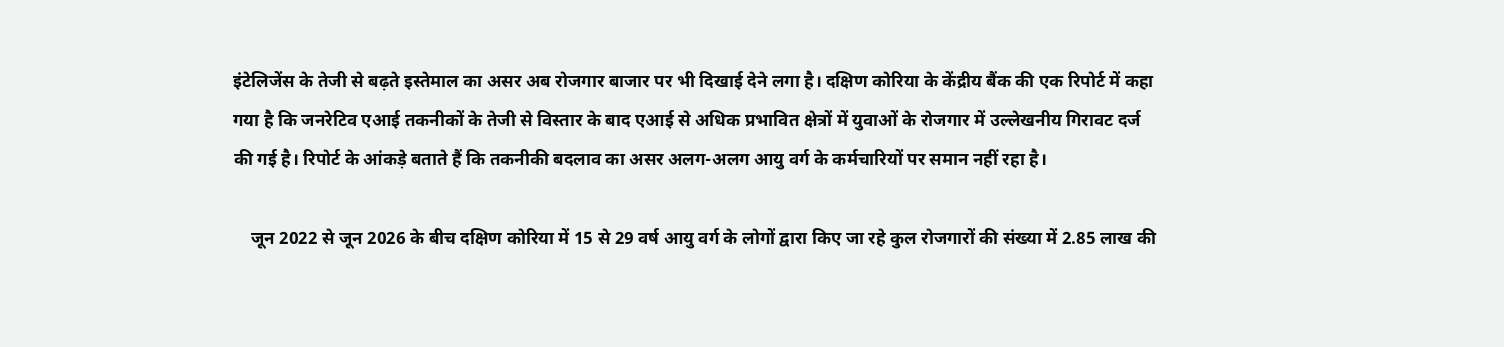इंटेलिजेंस के तेजी से बढ़ते इस्तेमाल का असर अब रोजगार बाजार पर भी दिखाई देने लगा है। दक्षिण कोरिया के केंद्रीय बैंक की एक रिपोर्ट में कहा गया है कि जनरेटिव एआई तकनीकों के तेजी से विस्तार के बाद एआई से अधिक प्रभावित क्षेत्रों में युवाओं के रोजगार में उल्लेखनीय गिरावट दर्ज की गई है। रिपोर्ट के आंकड़े बताते हैं कि तकनीकी बदलाव का असर अलग-अलग आयु वर्ग के कर्मचारियों पर समान नहीं रहा है।

    जून 2022 से जून 2026 के बीच दक्षिण कोरिया में 15 से 29 वर्ष आयु वर्ग के लोगों द्वारा किए जा रहे कुल रोजगारों की संख्या में 2.85 लाख की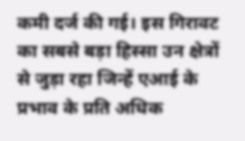कमी दर्ज की गई। इस गिरावट का सबसे बड़ा हिस्सा उन क्षेत्रों से जुड़ा रहा जिन्हें एआई के प्रभाव के प्रति अधिक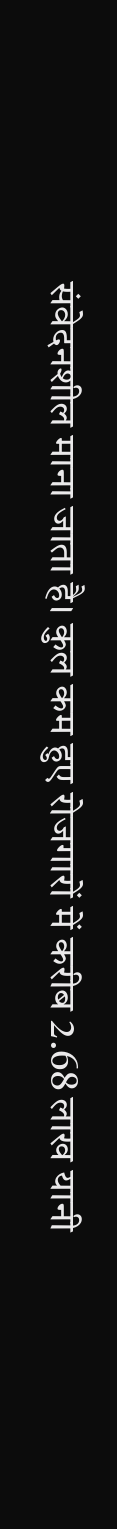संवेदनशील माना जाता है। कुल कम हुए रोजगारों में करीब 2.68 लाख यानी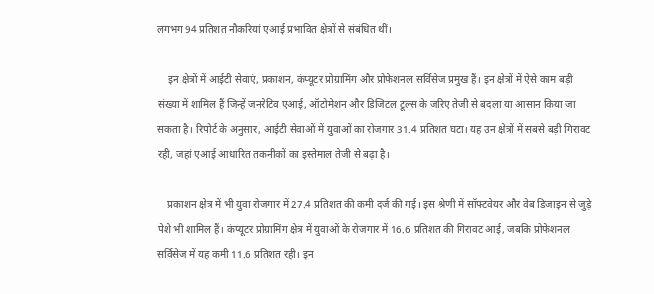लगभग 94 प्रतिशत नौकरियां एआई प्रभावित क्षेत्रों से संबंधित थीं।

    इन क्षेत्रों में आईटी सेवाएं, प्रकाशन, कंप्यूटर प्रोग्रामिंग और प्रोफेशनल सर्विसेज प्रमुख हैं। इन क्षेत्रों में ऐसे काम बड़ी संख्या में शामिल हैं जिन्हें जनरेटिव एआई, ऑटोमेशन और डिजिटल टूल्स के जरिए तेजी से बदला या आसान किया जा सकता है। रिपोर्ट के अनुसार, आईटी सेवाओं में युवाओं का रोजगार 31.4 प्रतिशत घटा। यह उन क्षेत्रों में सबसे बड़ी गिरावट रही, जहां एआई आधारित तकनीकों का इस्तेमाल तेजी से बढ़ा है।

    प्रकाशन क्षेत्र में भी युवा रोजगार में 27.4 प्रतिशत की कमी दर्ज की गई। इस श्रेणी में सॉफ्टवेयर और वेब डिजाइन से जुड़े पेशे भी शामिल हैं। कंप्यूटर प्रोग्रामिंग क्षेत्र में युवाओं के रोजगार में 16.6 प्रतिशत की गिरावट आई, जबकि प्रोफेशनल सर्विसेज में यह कमी 11.6 प्रतिशत रही। इन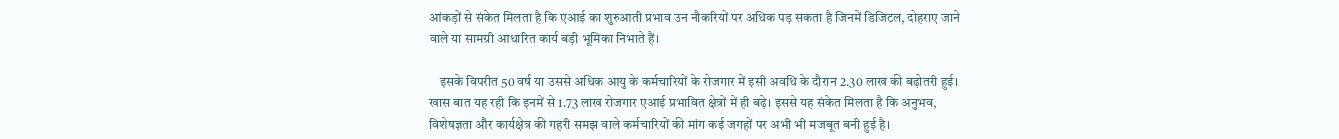आंकड़ों से संकेत मिलता है कि एआई का शुरुआती प्रभाव उन नौकरियों पर अधिक पड़ सकता है जिनमें डिजिटल, दोहराए जाने वाले या सामग्री आधारित कार्य बड़ी भूमिका निभाते हैं।

    इसके विपरीत 50 वर्ष या उससे अधिक आयु के कर्मचारियों के रोजगार में इसी अवधि के दौरान 2.30 लाख की बढ़ोतरी हुई। खास बात यह रही कि इनमें से 1.73 लाख रोजगार एआई प्रभावित क्षेत्रों में ही बढ़े। इससे यह संकेत मिलता है कि अनुभव, विशेषज्ञता और कार्यक्षेत्र की गहरी समझ वाले कर्मचारियों की मांग कई जगहों पर अभी भी मजबूत बनी हुई है।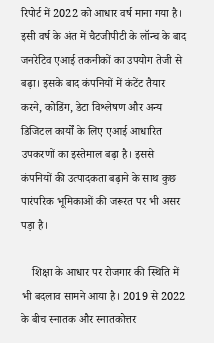रिपोर्ट में 2022 को आधार वर्ष माना गया है। इसी वर्ष के अंत में चैटजीपीटी के लॉन्च के बाद जनरेटिव एआई तकनीकों का उपयोग तेजी से बढ़ा। इसके बाद कंपनियों में कंटेंट तैयार करने, कोडिंग, डेटा विश्लेषण और अन्य डिजिटल कार्यों के लिए एआई आधारित उपकरणों का इस्तेमाल बढ़ा है। इससे कंपनियों की उत्पादकता बढ़ाने के साथ कुछ पारंपरिक भूमिकाओं की जरूरत पर भी असर पड़ा है।

    शिक्षा के आधार पर रोजगार की स्थिति में भी बदलाव सामने आया है। 2019 से 2022 के बीच स्नातक और स्नातकोत्तर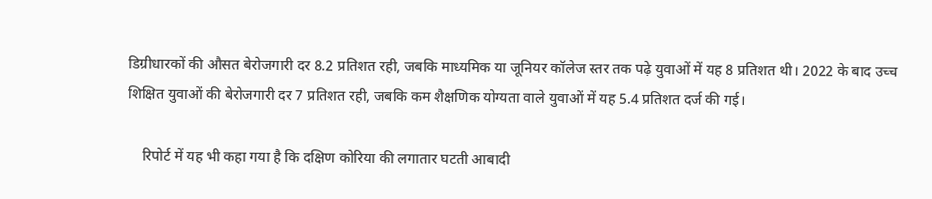डिग्रीधारकों की औसत बेरोजगारी दर 8.2 प्रतिशत रही, जबकि माध्यमिक या जूनियर कॉलेज स्तर तक पढ़े युवाओं में यह 8 प्रतिशत थी। 2022 के बाद उच्च शिक्षित युवाओं की बेरोजगारी दर 7 प्रतिशत रही, जबकि कम शैक्षणिक योग्यता वाले युवाओं में यह 5.4 प्रतिशत दर्ज की गई।

    रिपोर्ट में यह भी कहा गया है कि दक्षिण कोरिया की लगातार घटती आबादी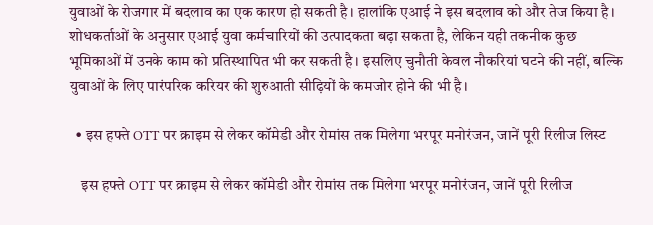युवाओं के रोजगार में बदलाव का एक कारण हो सकती है। हालांकि एआई ने इस बदलाव को और तेज किया है। शोधकर्ताओं के अनुसार एआई युवा कर्मचारियों की उत्पादकता बढ़ा सकता है, लेकिन यही तकनीक कुछ भूमिकाओं में उनके काम को प्रतिस्थापित भी कर सकती है। इसलिए चुनौती केवल नौकरियां घटने की नहीं, बल्कि युवाओं के लिए पारंपरिक करियर की शुरुआती सीढ़ियों के कमजोर होने की भी है।

  • इस हफ्ते OTT पर क्राइम से लेकर कॉमेडी और रोमांस तक मिलेगा भरपूर मनोरंजन, जानें पूरी रिलीज लिस्ट

    इस हफ्ते OTT पर क्राइम से लेकर कॉमेडी और रोमांस तक मिलेगा भरपूर मनोरंजन, जानें पूरी रिलीज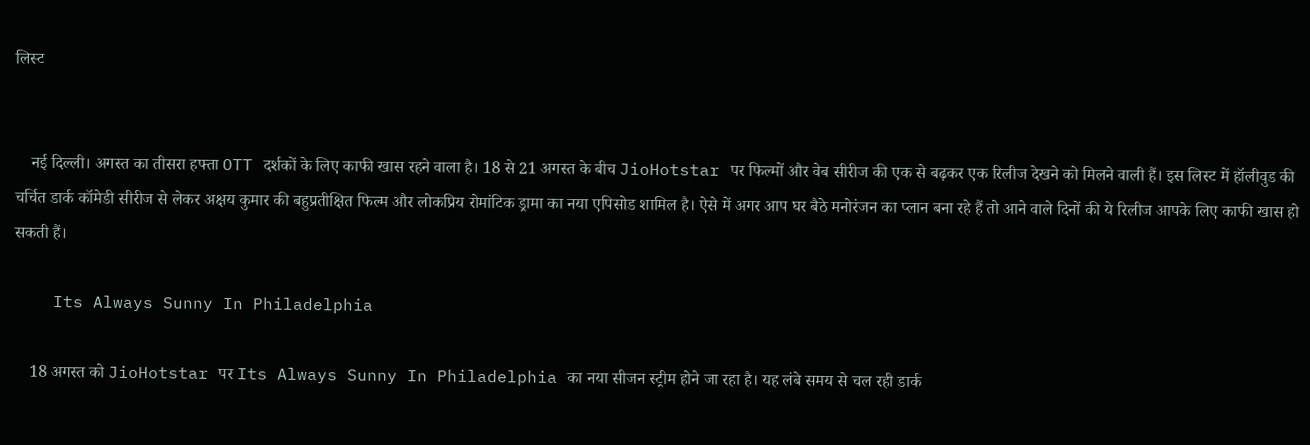लिस्ट


    नई दिल्ली। अगस्त का तीसरा हफ्ता OTT दर्शकों के लिए काफी खास रहने वाला है। 18 से 21 अगस्त के बीच JioHotstar पर फिल्मों और वेब सीरीज की एक से बढ़कर एक रिलीज देखने को मिलने वाली हैं। इस लिस्ट में हॉलीवुड की चर्चित डार्क कॉमेडी सीरीज से लेकर अक्षय कुमार की बहुप्रतीक्षित फिल्म और लोकप्रिय रोमांटिक ड्रामा का नया एपिसोड शामिल है। ऐसे में अगर आप घर बैठे मनोरंजन का प्लान बना रहे हैं तो आने वाले दिनों की ये रिलीज आपके लिए काफी खास हो सकती हैं।

    Its Always Sunny In Philadelphia

    18 अगस्त को JioHotstar पर Its Always Sunny In Philadelphia का नया सीजन स्ट्रीम होने जा रहा है। यह लंबे समय से चल रही डार्क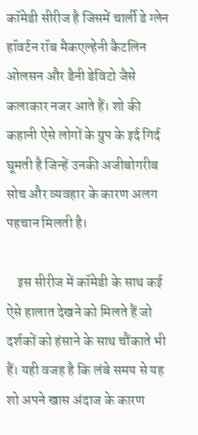कॉमेडी सीरीज है जिसमें चार्ली डे ग्लेन हॉवर्टन रॉब मैकएल्हेनी कैटलिन ओलसन और डैनी डेविटो जैसे कलाकार नजर आते हैं। शो की कहानी ऐसे लोगों के ग्रुप के इर्द गिर्द घूमती है जिन्हें उनकी अजीबोगरीब सोच और व्यवहार के कारण अलग पहचान मिलती है।

    इस सीरीज में कॉमेडी के साथ कई ऐसे हालात देखने को मिलते हैं जो दर्शकों को हंसाने के साथ चौंकाते भी हैं। यही वजह है कि लंबे समय से यह शो अपने खास अंदाज के कारण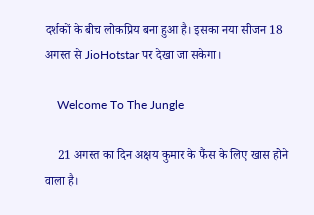दर्शकों के बीच लोकप्रिय बना हुआ है। इसका नया सीजन 18 अगस्त से JioHotstar पर देखा जा सकेगा।

    Welcome To The Jungle

    21 अगस्त का दिन अक्षय कुमार के फैंस के लिए खास होने वाला है।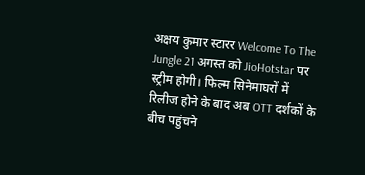अक्षय कुमार स्टारर Welcome To The Jungle 21 अगस्त को JioHotstar पर स्ट्रीम होगी। फिल्म सिनेमाघरों में रिलीज होने के बाद अब OTT दर्शकों के बीच पहुंचने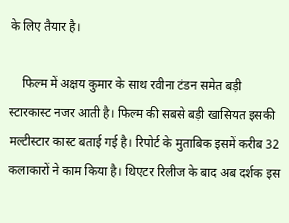के लिए तैयार है।

    फिल्म में अक्षय कुमार के साथ रवीना टंडन समेत बड़ी स्टारकास्ट नजर आती है। फिल्म की सबसे बड़ी खासियत इसकी मल्टीस्टार कास्ट बताई गई है। रिपोर्ट के मुताबिक इसमें करीब 32 कलाकारों ने काम किया है। थिएटर रिलीज के बाद अब दर्शक इस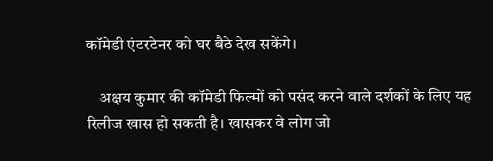कॉमेडी एंटरटेनर को घर बैठे देख सकेंगे।

    अक्षय कुमार की कॉमेडी फिल्मों को पसंद करने वाले दर्शकों के लिए यह रिलीज खास हो सकती है। खासकर वे लोग जो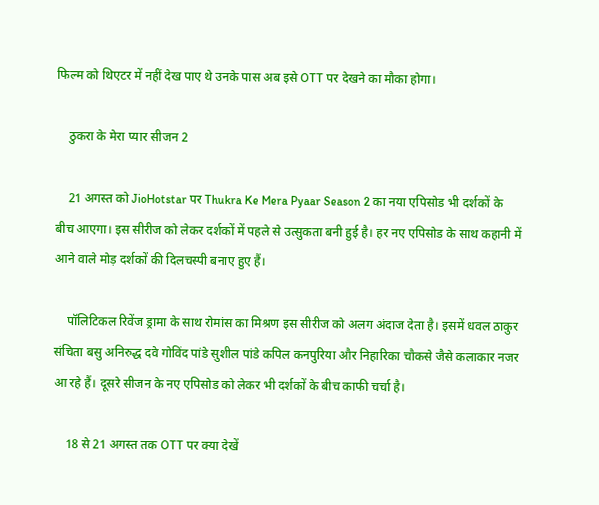फिल्म को थिएटर में नहीं देख पाए थे उनके पास अब इसे OTT पर देखने का मौका होगा।

    ठुकरा के मेरा प्यार सीजन 2

    21 अगस्त को JioHotstar पर Thukra Ke Mera Pyaar Season 2 का नया एपिसोड भी दर्शकों के बीच आएगा। इस सीरीज को लेकर दर्शकों में पहले से उत्सुकता बनी हुई है। हर नए एपिसोड के साथ कहानी में आने वाले मोड़ दर्शकों की दिलचस्पी बनाए हुए हैं।

    पॉलिटिकल रिवेंज ड्रामा के साथ रोमांस का मिश्रण इस सीरीज को अलग अंदाज देता है। इसमें धवल ठाकुर संचिता बसु अनिरुद्ध दवे गोविंद पांडे सुशील पांडे कपिल कनपुरिया और निहारिका चौकसे जैसे कलाकार नजर आ रहे हैं। दूसरे सीजन के नए एपिसोड को लेकर भी दर्शकों के बीच काफी चर्चा है।

    18 से 21 अगस्त तक OTT पर क्या देखें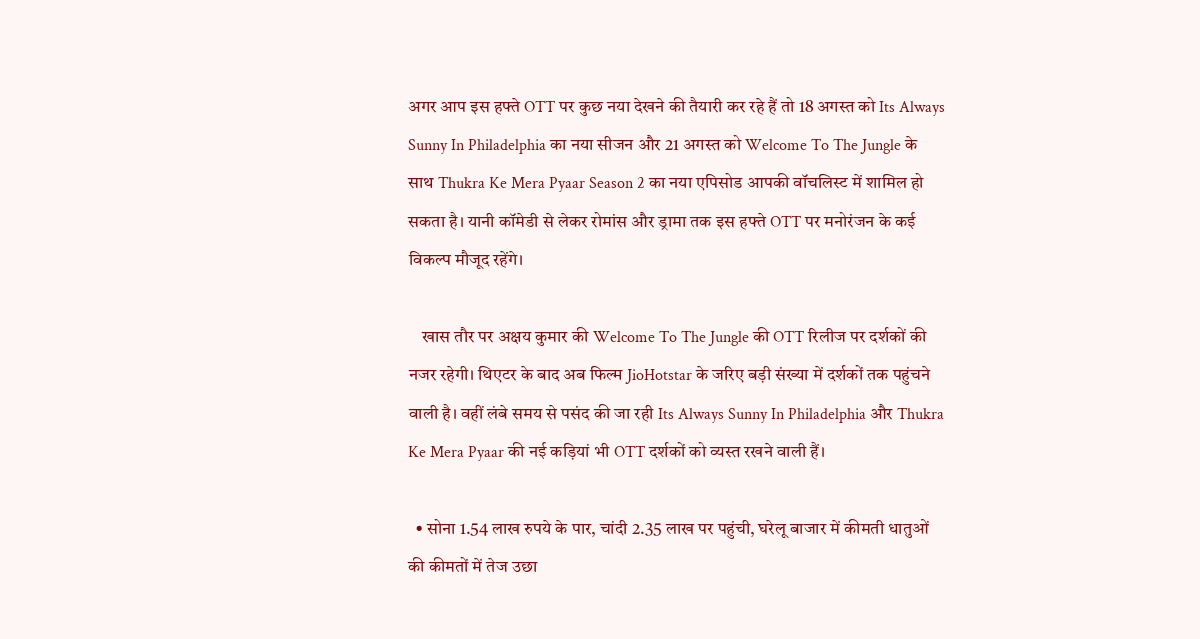अगर आप इस हफ्ते OTT पर कुछ नया देखने की तैयारी कर रहे हैं तो 18 अगस्त को Its Always Sunny In Philadelphia का नया सीजन और 21 अगस्त को Welcome To The Jungle के साथ Thukra Ke Mera Pyaar Season 2 का नया एपिसोड आपकी वॉचलिस्ट में शामिल हो सकता है। यानी कॉमेडी से लेकर रोमांस और ड्रामा तक इस हफ्ते OTT पर मनोरंजन के कई विकल्प मौजूद रहेंगे।

    खास तौर पर अक्षय कुमार की Welcome To The Jungle की OTT रिलीज पर दर्शकों की नजर रहेगी। थिएटर के बाद अब फिल्म JioHotstar के जरिए बड़ी संख्या में दर्शकों तक पहुंचने वाली है। वहीं लंबे समय से पसंद की जा रही Its Always Sunny In Philadelphia और Thukra Ke Mera Pyaar की नई कड़ियां भी OTT दर्शकों को व्यस्त रखने वाली हैं।

  • सोना 1.54 लाख रुपये के पार, चांदी 2.35 लाख पर पहुंची, घरेलू बाजार में कीमती धातुओं की कीमतों में तेज उछा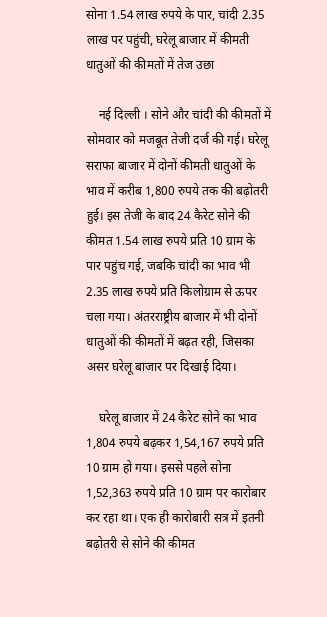सोना 1.54 लाख रुपये के पार, चांदी 2.35 लाख पर पहुंची, घरेलू बाजार में कीमती धातुओं की कीमतों में तेज उछा

    नई दिल्ली । सोने और चांदी की कीमतों में सोमवार को मजबूत तेजी दर्ज की गई। घरेलू सराफा बाजार में दोनों कीमती धातुओं के भाव में करीब 1,800 रुपये तक की बढ़ोतरी हुई। इस तेजी के बाद 24 कैरेट सोने की कीमत 1.54 लाख रुपये प्रति 10 ग्राम के पार पहुंच गई, जबकि चांदी का भाव भी 2.35 लाख रुपये प्रति किलोग्राम से ऊपर चला गया। अंतरराष्ट्रीय बाजार में भी दोनों धातुओं की कीमतों में बढ़त रही, जिसका असर घरेलू बाजार पर दिखाई दिया।

    घरेलू बाजार में 24 कैरेट सोने का भाव 1,804 रुपये बढ़कर 1,54,167 रुपये प्रति 10 ग्राम हो गया। इससे पहले सोना 1,52,363 रुपये प्रति 10 ग्राम पर कारोबार कर रहा था। एक ही कारोबारी सत्र में इतनी बढ़ोतरी से सोने की कीमत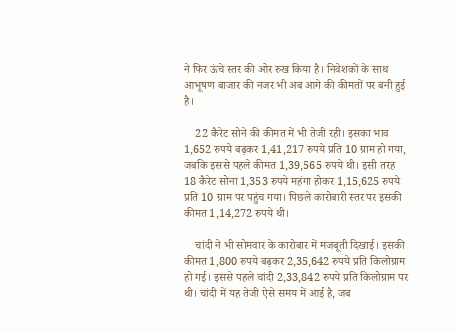ने फिर ऊंचे स्तर की ओर रुख किया है। निवेशकों के साथ आभूषण बाजार की नजर भी अब आगे की कीमतों पर बनी हुई है।

    22 कैरेट सोने की कीमत में भी तेजी रही। इसका भाव 1,652 रुपये बढ़कर 1,41,217 रुपये प्रति 10 ग्राम हो गया, जबकि इससे पहले कीमत 1,39,565 रुपये थी। इसी तरह 18 कैरेट सोना 1,353 रुपये महंगा होकर 1,15,625 रुपये प्रति 10 ग्राम पर पहुंच गया। पिछले कारोबारी स्तर पर इसकी कीमत 1,14,272 रुपये थी।

    चांदी ने भी सोमवार के कारोबार में मजबूती दिखाई। इसकी कीमत 1,800 रुपये बढ़कर 2,35,642 रुपये प्रति किलोग्राम हो गई। इससे पहले चांदी 2,33,842 रुपये प्रति किलोग्राम पर थी। चांदी में यह तेजी ऐसे समय में आई है, जब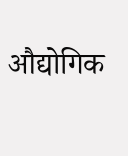औद्योगिक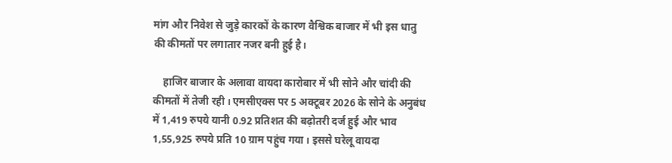मांग और निवेश से जुड़े कारकों के कारण वैश्विक बाजार में भी इस धातु की कीमतों पर लगातार नजर बनी हुई है।

    हाजिर बाजार के अलावा वायदा कारोबार में भी सोने और चांदी की कीमतों में तेजी रही। एमसीएक्स पर 5 अक्टूबर 2026 के सोने के अनुबंध में 1,419 रुपये यानी 0.92 प्रतिशत की बढ़ोतरी दर्ज हुई और भाव 1,55,925 रुपये प्रति 10 ग्राम पहुंच गया। इससे घरेलू वायदा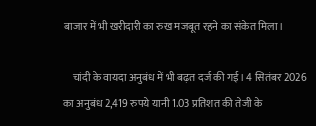बाजार में भी खरीदारी का रुख मजबूत रहने का संकेत मिला।

    चांदी के वायदा अनुबंध में भी बढ़त दर्ज की गई। 4 सितंबर 2026 का अनुबंध 2,419 रुपये यानी 1.03 प्रतिशत की तेजी के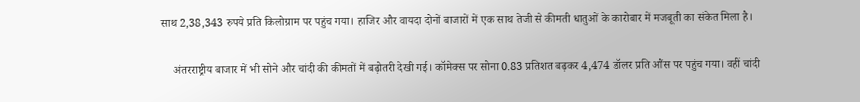साथ 2,38,343 रुपये प्रति किलोग्राम पर पहुंच गया। हाजिर और वायदा दोनों बाजारों में एक साथ तेजी से कीमती धातुओं के कारोबार में मजबूती का संकेत मिला है।

    अंतरराष्ट्रीय बाजार में भी सोने और चांदी की कीमतों में बढ़ोतरी देखी गई। कॉमेक्स पर सोना 0.83 प्रतिशत बढ़कर 4,474 डॉलर प्रति औंस पर पहुंच गया। वहीं चांदी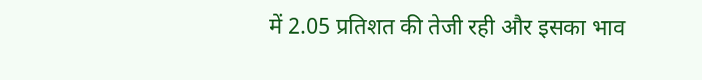में 2.05 प्रतिशत की तेजी रही और इसका भाव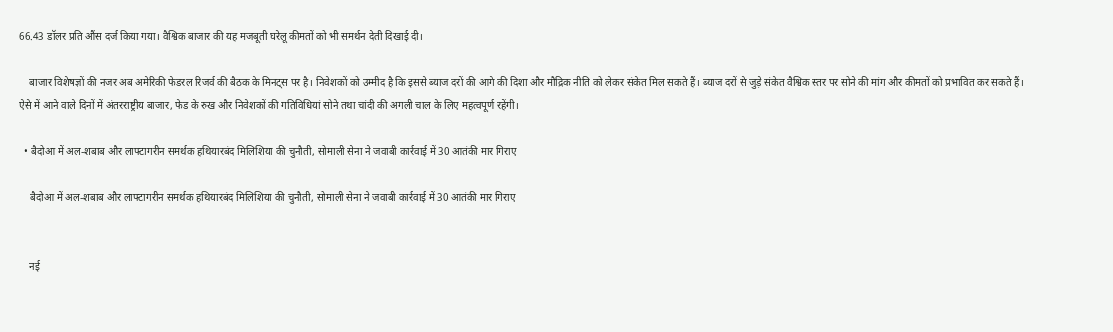66.43 डॉलर प्रति औंस दर्ज किया गया। वैश्विक बाजार की यह मजबूती घरेलू कीमतों को भी समर्थन देती दिखाई दी।

    बाजार विशेषज्ञों की नजर अब अमेरिकी फेडरल रिजर्व की बैठक के मिनट्स पर है। निवेशकों को उम्मीद है कि इससे ब्याज दरों की आगे की दिशा और मौद्रिक नीति को लेकर संकेत मिल सकते हैं। ब्याज दरों से जुड़े संकेत वैश्विक स्तर पर सोने की मांग और कीमतों को प्रभावित कर सकते हैं। ऐसे में आने वाले दिनों में अंतरराष्ट्रीय बाजार, फेड के रुख और निवेशकों की गतिविधियां सोने तथा चांदी की अगली चाल के लिए महत्वपूर्ण रहेंगी।

  • बैदोआ में अल-शबाब और लाफ्टागरीन समर्थक हथियारबंद मिलिशिया की चुनौती, सोमाली सेना ने जवाबी कार्रवाई में 30 आतंकी मार गिराए

    बैदोआ में अल-शबाब और लाफ्टागरीन समर्थक हथियारबंद मिलिशिया की चुनौती, सोमाली सेना ने जवाबी कार्रवाई में 30 आतंकी मार गिराए


    नई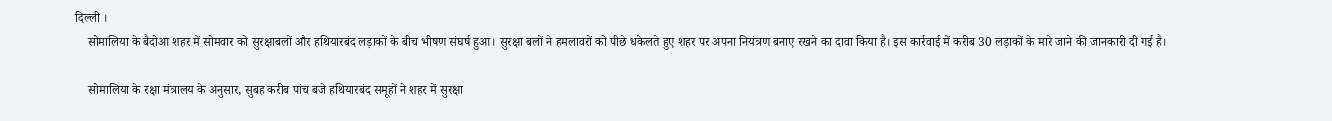दिल्ली ।
    सोमालिया के बैदोआ शहर में सोमवार को सुरक्षाबलों और हथियारबंद लड़ाकों के बीच भीषण संघर्ष हुआ। सुरक्षा बलों ने हमलावरों को पीछे धकेलते हुए शहर पर अपना नियंत्रण बनाए रखने का दावा किया है। इस कार्रवाई में करीब 30 लड़ाकों के मारे जाने की जानकारी दी गई है।

    सोमालिया के रक्षा मंत्रालय के अनुसार, सुबह करीब पांच बजे हथियारबंद समूहों ने शहर में सुरक्षा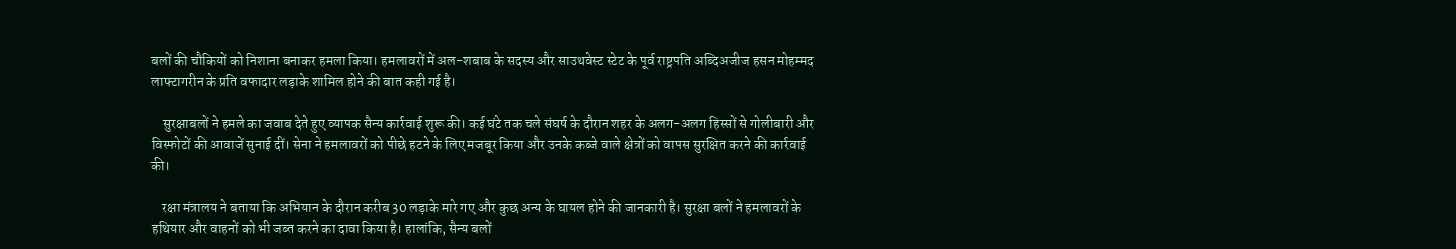बलों की चौकियों को निशाना बनाकर हमला किया। हमलावरों में अल-शबाब के सदस्य और साउथवेस्ट स्टेट के पूर्व राष्ट्रपति अब्दिअजीज हसन मोहम्मद लाफ्टागरीन के प्रति वफादार लड़ाके शामिल होने की बात कही गई है।

    सुरक्षाबलों ने हमले का जवाब देते हुए व्यापक सैन्य कार्रवाई शुरू की। कई घंटे तक चले संघर्ष के दौरान शहर के अलग-अलग हिस्सों से गोलीबारी और विस्फोटों की आवाजें सुनाई दीं। सेना ने हमलावरों को पीछे हटने के लिए मजबूर किया और उनके कब्जे वाले क्षेत्रों को वापस सुरक्षित करने की कार्रवाई की।

    रक्षा मंत्रालय ने बताया कि अभियान के दौरान करीब 30 लड़ाके मारे गए और कुछ अन्य के घायल होने की जानकारी है। सुरक्षा बलों ने हमलावरों के हथियार और वाहनों को भी जब्त करने का दावा किया है। हालांकि, सैन्य बलों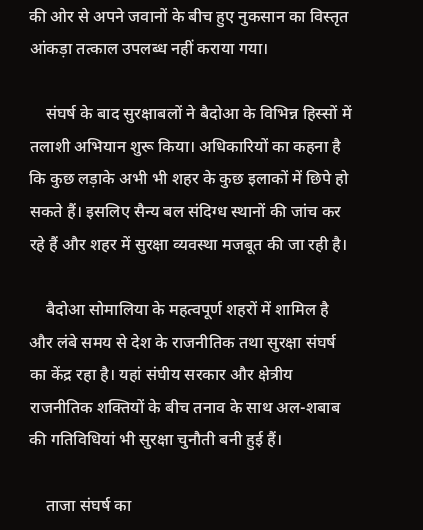की ओर से अपने जवानों के बीच हुए नुकसान का विस्तृत आंकड़ा तत्काल उपलब्ध नहीं कराया गया।

    संघर्ष के बाद सुरक्षाबलों ने बैदोआ के विभिन्न हिस्सों में तलाशी अभियान शुरू किया। अधिकारियों का कहना है कि कुछ लड़ाके अभी भी शहर के कुछ इलाकों में छिपे हो सकते हैं। इसलिए सैन्य बल संदिग्ध स्थानों की जांच कर रहे हैं और शहर में सुरक्षा व्यवस्था मजबूत की जा रही है।

    बैदोआ सोमालिया के महत्वपूर्ण शहरों में शामिल है और लंबे समय से देश के राजनीतिक तथा सुरक्षा संघर्ष का केंद्र रहा है। यहां संघीय सरकार और क्षेत्रीय राजनीतिक शक्तियों के बीच तनाव के साथ अल-शबाब की गतिविधियां भी सुरक्षा चुनौती बनी हुई हैं।

    ताजा संघर्ष का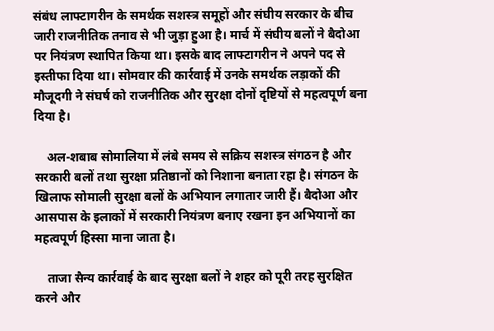संबंध लाफ्टागरीन के समर्थक सशस्त्र समूहों और संघीय सरकार के बीच जारी राजनीतिक तनाव से भी जुड़ा हुआ है। मार्च में संघीय बलों ने बैदोआ पर नियंत्रण स्थापित किया था। इसके बाद लाफ्टागरीन ने अपने पद से इस्तीफा दिया था। सोमवार की कार्रवाई में उनके समर्थक लड़ाकों की मौजूदगी ने संघर्ष को राजनीतिक और सुरक्षा दोनों दृष्टियों से महत्वपूर्ण बना दिया है।

    अल-शबाब सोमालिया में लंबे समय से सक्रिय सशस्त्र संगठन है और सरकारी बलों तथा सुरक्षा प्रतिष्ठानों को निशाना बनाता रहा है। संगठन के खिलाफ सोमाली सुरक्षा बलों के अभियान लगातार जारी हैं। बैदोआ और आसपास के इलाकों में सरकारी नियंत्रण बनाए रखना इन अभियानों का महत्वपूर्ण हिस्सा माना जाता है।

    ताजा सैन्य कार्रवाई के बाद सुरक्षा बलों ने शहर को पूरी तरह सुरक्षित करने और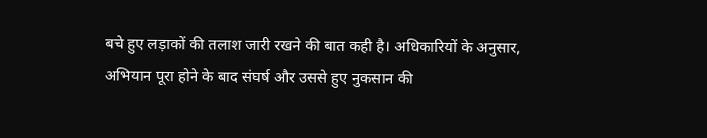बचे हुए लड़ाकों की तलाश जारी रखने की बात कही है। अधिकारियों के अनुसार, अभियान पूरा होने के बाद संघर्ष और उससे हुए नुकसान की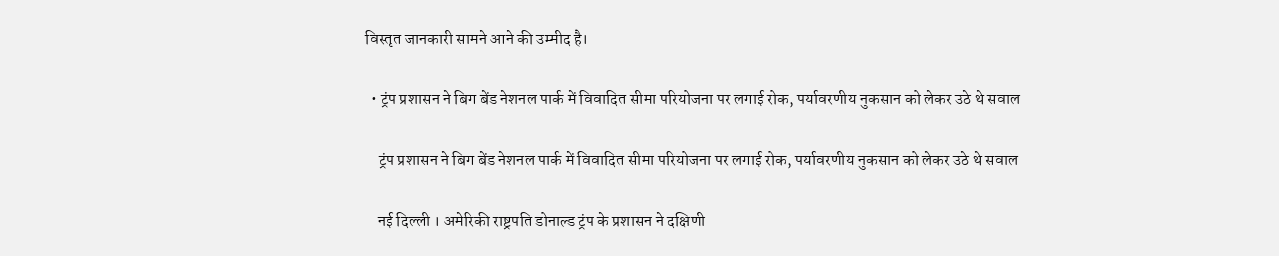विस्तृत जानकारी सामने आने की उम्मीद है।

  • ट्रंप प्रशासन ने बिग बेंड नेशनल पार्क में विवादित सीमा परियोजना पर लगाई रोक, पर्यावरणीय नुकसान को लेकर उठे थे सवाल

    ट्रंप प्रशासन ने बिग बेंड नेशनल पार्क में विवादित सीमा परियोजना पर लगाई रोक, पर्यावरणीय नुकसान को लेकर उठे थे सवाल

    नई दिल्ली । अमेरिकी राष्ट्रपति डोनाल्ड ट्रंप के प्रशासन ने दक्षिणी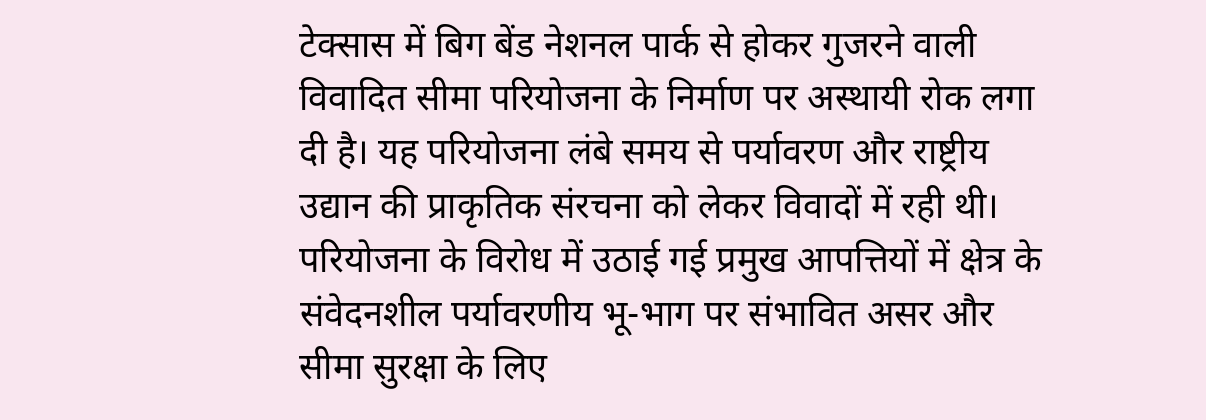टेक्सास में बिग बेंड नेशनल पार्क से होकर गुजरने वाली विवादित सीमा परियोजना के निर्माण पर अस्थायी रोक लगा दी है। यह परियोजना लंबे समय से पर्यावरण और राष्ट्रीय उद्यान की प्राकृतिक संरचना को लेकर विवादों में रही थी। परियोजना के विरोध में उठाई गई प्रमुख आपत्तियों में क्षेत्र के संवेदनशील पर्यावरणीय भू-भाग पर संभावित असर और सीमा सुरक्षा के लिए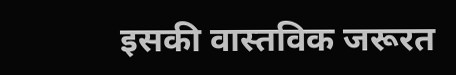इसकी वास्तविक जरूरत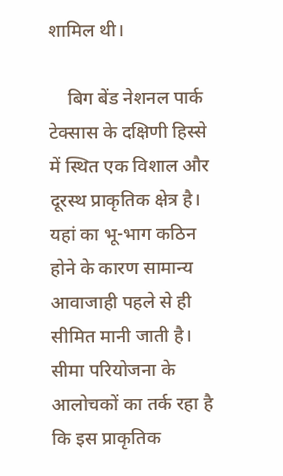शामिल थी।

    बिग बेंड नेशनल पार्क टेक्सास के दक्षिणी हिस्से में स्थित एक विशाल और दूरस्थ प्राकृतिक क्षेत्र है। यहां का भू-भाग कठिन होने के कारण सामान्य आवाजाही पहले से ही सीमित मानी जाती है। सीमा परियोजना के आलोचकों का तर्क रहा है कि इस प्राकृतिक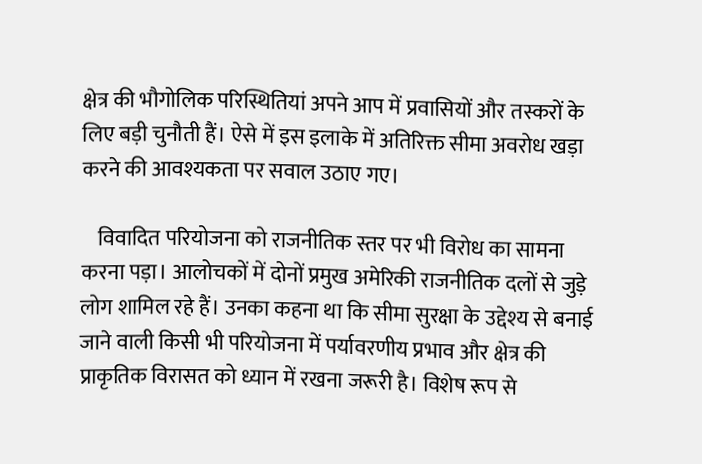क्षेत्र की भौगोलिक परिस्थितियां अपने आप में प्रवासियों और तस्करों के लिए बड़ी चुनौती हैं। ऐसे में इस इलाके में अतिरिक्त सीमा अवरोध खड़ा करने की आवश्यकता पर सवाल उठाए गए।

    विवादित परियोजना को राजनीतिक स्तर पर भी विरोध का सामना करना पड़ा। आलोचकों में दोनों प्रमुख अमेरिकी राजनीतिक दलों से जुड़े लोग शामिल रहे हैं। उनका कहना था कि सीमा सुरक्षा के उद्देश्य से बनाई जाने वाली किसी भी परियोजना में पर्यावरणीय प्रभाव और क्षेत्र की प्राकृतिक विरासत को ध्यान में रखना जरूरी है। विशेष रूप से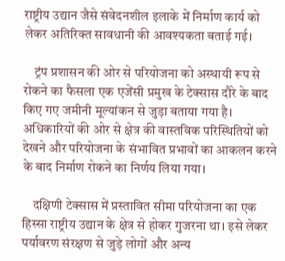राष्ट्रीय उद्यान जैसे संवेदनशील इलाके में निर्माण कार्य को लेकर अतिरिक्त सावधानी की आवश्यकता बताई गई।

    ट्रंप प्रशासन की ओर से परियोजना को अस्थायी रूप से रोकने का फैसला एक एजेंसी प्रमुख के टेक्सास दौरे के बाद किए गए जमीनी मूल्यांकन से जुड़ा बताया गया है। अधिकारियों की ओर से क्षेत्र की वास्तविक परिस्थितियों को देखने और परियोजना के संभावित प्रभावों का आकलन करने के बाद निर्माण रोकने का निर्णय लिया गया।

    दक्षिणी टेक्सास में प्रस्तावित सीमा परियोजना का एक हिस्सा राष्ट्रीय उद्यान के क्षेत्र से होकर गुजरना था। इसे लेकर पर्यावरण संरक्षण से जुड़े लोगों और अन्य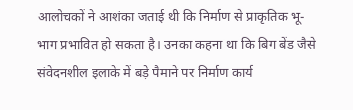आलोचकों ने आशंका जताई थी कि निर्माण से प्राकृतिक भू-भाग प्रभावित हो सकता है। उनका कहना था कि बिग बेंड जैसे संवेदनशील इलाके में बड़े पैमाने पर निर्माण कार्य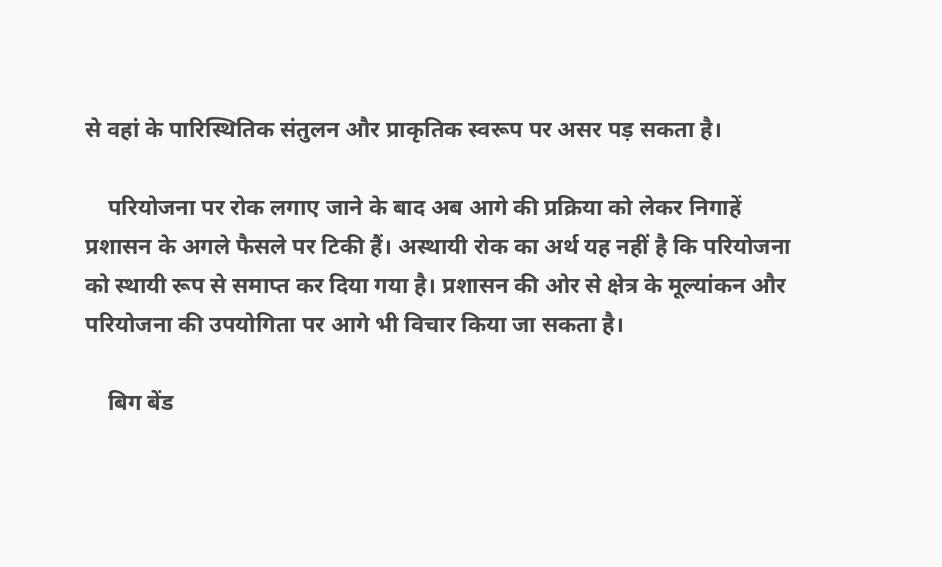से वहां के पारिस्थितिक संतुलन और प्राकृतिक स्वरूप पर असर पड़ सकता है।

    परियोजना पर रोक लगाए जाने के बाद अब आगे की प्रक्रिया को लेकर निगाहें प्रशासन के अगले फैसले पर टिकी हैं। अस्थायी रोक का अर्थ यह नहीं है कि परियोजना को स्थायी रूप से समाप्त कर दिया गया है। प्रशासन की ओर से क्षेत्र के मूल्यांकन और परियोजना की उपयोगिता पर आगे भी विचार किया जा सकता है।

    बिग बेंड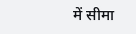में सीमा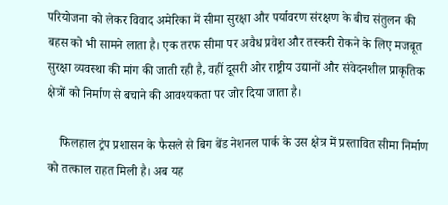परियोजना को लेकर विवाद अमेरिका में सीमा सुरक्षा और पर्यावरण संरक्षण के बीच संतुलन की बहस को भी सामने लाता है। एक तरफ सीमा पर अवैध प्रवेश और तस्करी रोकने के लिए मजबूत सुरक्षा व्यवस्था की मांग की जाती रही है, वहीं दूसरी ओर राष्ट्रीय उद्यानों और संवेदनशील प्राकृतिक क्षेत्रों को निर्माण से बचाने की आवश्यकता पर जोर दिया जाता है।

    फिलहाल ट्रंप प्रशासन के फैसले से बिग बेंड नेशनल पार्क के उस क्षेत्र में प्रस्तावित सीमा निर्माण को तत्काल राहत मिली है। अब यह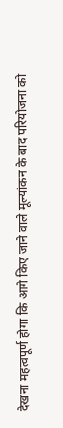देखना महत्वपूर्ण होगा कि आगे किए जाने वाले मूल्यांकन के बाद परियोजना को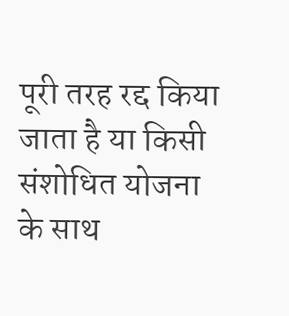पूरी तरह रद्द किया जाता है या किसी संशोधित योजना के साथ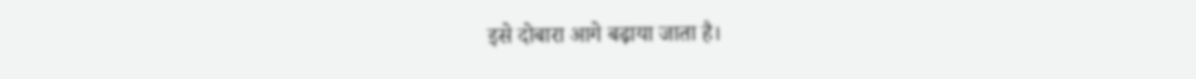इसे दोबारा आगे बढ़ाया जाता है।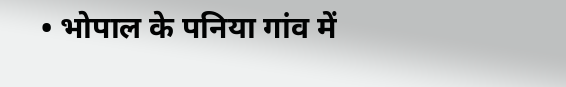• भोपाल के पनिया गांव में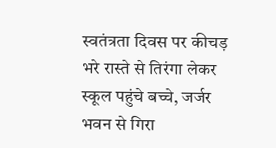स्वतंत्रता दिवस पर कीचड़ भरे रास्ते से तिरंगा लेकर स्कूल पहुंचे बच्चे, जर्जर भवन से गिरा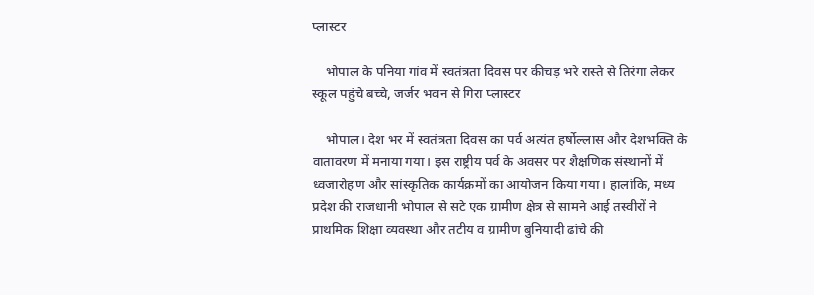प्लास्टर

    भोपाल के पनिया गांव में स्वतंत्रता दिवस पर कीचड़ भरे रास्ते से तिरंगा लेकर स्कूल पहुंचे बच्चे, जर्जर भवन से गिरा प्लास्टर

    भोपाल। देश भर में स्वतंत्रता दिवस का पर्व अत्यंत हर्षोल्लास और देशभक्ति के वातावरण में मनाया गया। इस राष्ट्रीय पर्व के अवसर पर शैक्षणिक संस्थानों में ध्वजारोहण और सांस्कृतिक कार्यक्रमों का आयोजन किया गया। हालांकि, मध्य प्रदेश की राजधानी भोपाल से सटे एक ग्रामीण क्षेत्र से सामने आई तस्वीरों ने प्राथमिक शिक्षा व्यवस्था और तटीय व ग्रामीण बुनियादी ढांचे की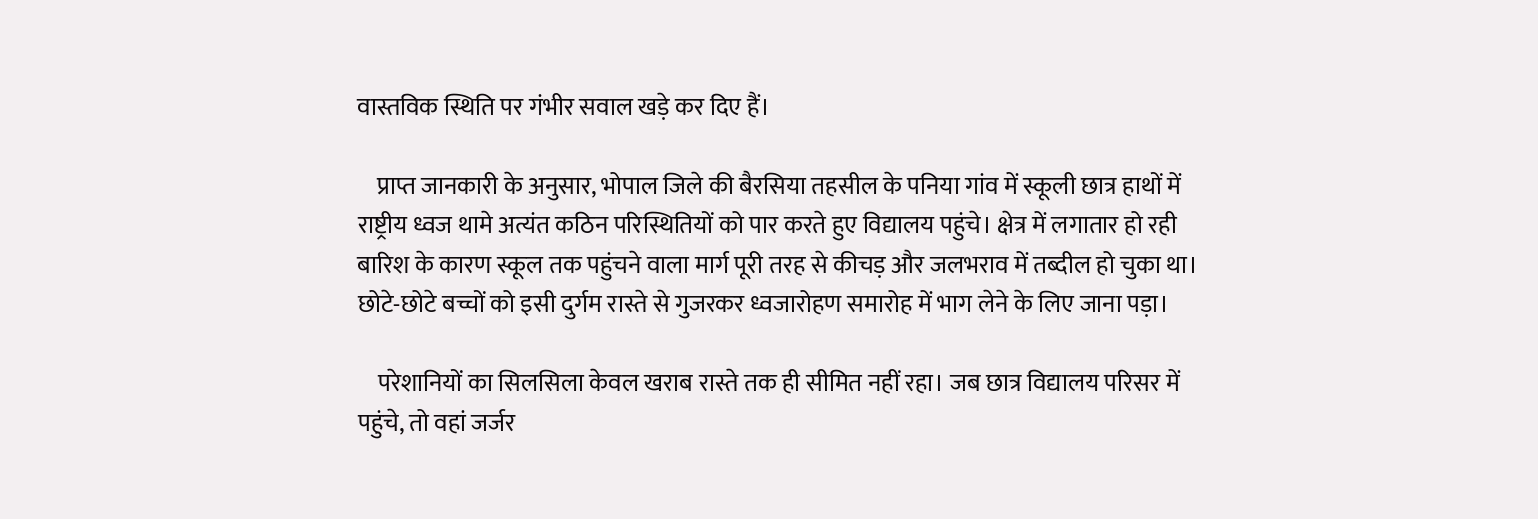वास्तविक स्थिति पर गंभीर सवाल खड़े कर दिए हैं।

    प्राप्त जानकारी के अनुसार, भोपाल जिले की बैरसिया तहसील के पनिया गांव में स्कूली छात्र हाथों में राष्ट्रीय ध्वज थामे अत्यंत कठिन परिस्थितियों को पार करते हुए विद्यालय पहुंचे। क्षेत्र में लगातार हो रही बारिश के कारण स्कूल तक पहुंचने वाला मार्ग पूरी तरह से कीचड़ और जलभराव में तब्दील हो चुका था। छोटे-छोटे बच्चों को इसी दुर्गम रास्ते से गुजरकर ध्वजारोहण समारोह में भाग लेने के लिए जाना पड़ा।

    परेशानियों का सिलसिला केवल खराब रास्ते तक ही सीमित नहीं रहा। जब छात्र विद्यालय परिसर में पहुंचे, तो वहां जर्जर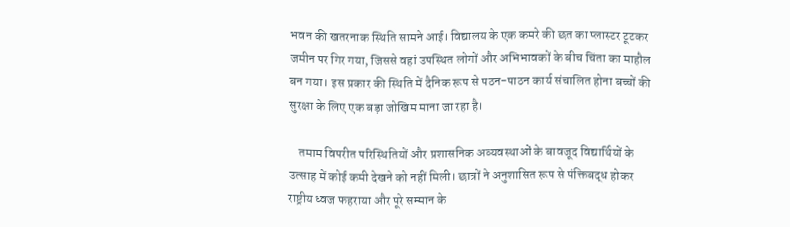भवन की खतरनाक स्थिति सामने आई। विद्यालय के एक कमरे की छत का प्लास्टर टूटकर जमीन पर गिर गया, जिससे वहां उपस्थित लोगों और अभिभावकों के बीच चिंता का माहौल बन गया। इस प्रकार की स्थिति में दैनिक रूप से पठन-पाठन कार्य संचालित होना बच्चों की सुरक्षा के लिए एक बड़ा जोखिम माना जा रहा है।

    तमाम विपरीत परिस्थितियों और प्रशासनिक अव्यवस्थाओं के बावजूद विद्यार्थियों के उत्साह में कोई कमी देखने को नहीं मिली। छात्रों ने अनुशासित रूप से पंक्तिबद्ध होकर राष्ट्रीय ध्वज फहराया और पूरे सम्मान के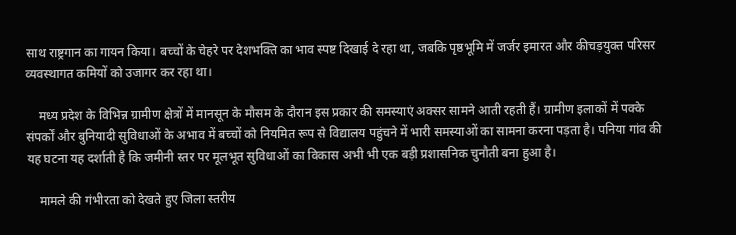साथ राष्ट्रगान का गायन किया। बच्चों के चेहरे पर देशभक्ति का भाव स्पष्ट दिखाई दे रहा था, जबकि पृष्ठभूमि में जर्जर इमारत और कीचड़युक्त परिसर व्यवस्थागत कमियों को उजागर कर रहा था।

    मध्य प्रदेश के विभिन्न ग्रामीण क्षेत्रों में मानसून के मौसम के दौरान इस प्रकार की समस्याएं अक्सर सामने आती रहती हैं। ग्रामीण इलाकों में पक्के संपर्कों और बुनियादी सुविधाओं के अभाव में बच्चों को नियमित रूप से विद्यालय पहुंचने में भारी समस्याओं का सामना करना पड़ता है। पनिया गांव की यह घटना यह दर्शाती है कि जमीनी स्तर पर मूलभूत सुविधाओं का विकास अभी भी एक बड़ी प्रशासनिक चुनौती बना हुआ है।

    मामले की गंभीरता को देखते हुए जिला स्तरीय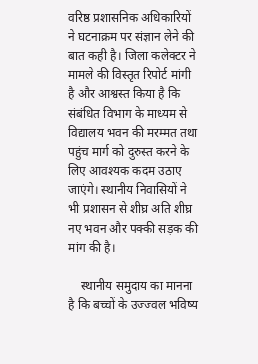वरिष्ठ प्रशासनिक अधिकारियों ने घटनाक्रम पर संज्ञान लेने की बात कही है। जिला कलेक्टर ने मामले की विस्तृत रिपोर्ट मांगी है और आश्वस्त किया है कि संबंधित विभाग के माध्यम से विद्यालय भवन की मरम्मत तथा पहुंच मार्ग को दुरुस्त करने के लिए आवश्यक कदम उठाए जाएंगे। स्थानीय निवासियों ने भी प्रशासन से शीघ्र अति शीघ्र नए भवन और पक्की सड़क की मांग की है।

    स्थानीय समुदाय का मानना है कि बच्चों के उज्ज्वल भविष्य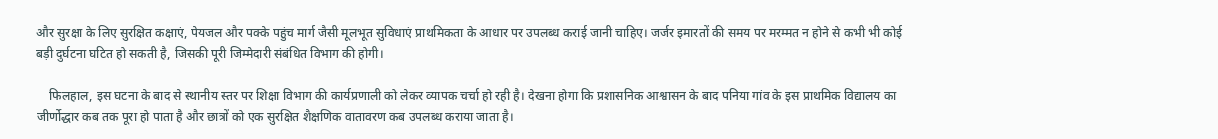और सुरक्षा के लिए सुरक्षित कक्षाएं, पेयजल और पक्के पहुंच मार्ग जैसी मूलभूत सुविधाएं प्राथमिकता के आधार पर उपलब्ध कराई जानी चाहिए। जर्जर इमारतों की समय पर मरम्मत न होने से कभी भी कोई बड़ी दुर्घटना घटित हो सकती है, जिसकी पूरी जिम्मेदारी संबंधित विभाग की होगी।

    फिलहाल, इस घटना के बाद से स्थानीय स्तर पर शिक्षा विभाग की कार्यप्रणाली को लेकर व्यापक चर्चा हो रही है। देखना होगा कि प्रशासनिक आश्वासन के बाद पनिया गांव के इस प्राथमिक विद्यालय का जीर्णोद्धार कब तक पूरा हो पाता है और छात्रों को एक सुरक्षित शैक्षणिक वातावरण कब उपलब्ध कराया जाता है।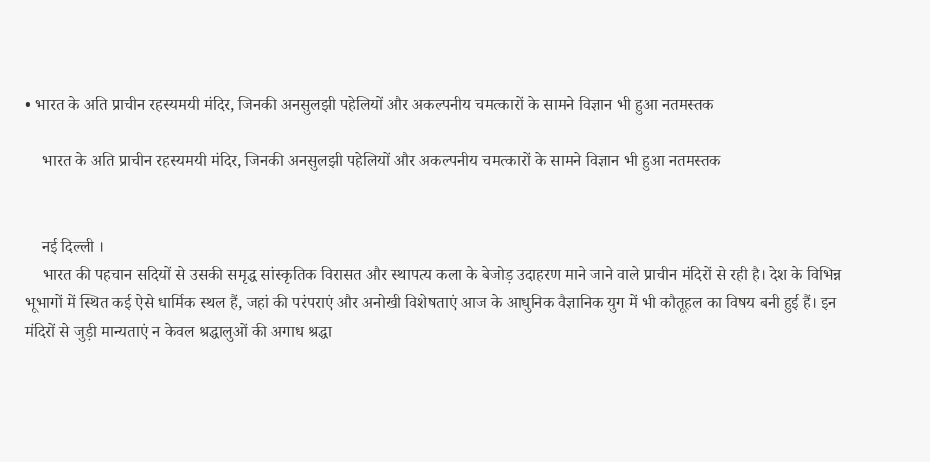• भारत के अति प्राचीन रहस्यमयी मंदिर, जिनकी अनसुलझी पहेलियों और अकल्पनीय चमत्कारों के सामने विज्ञान भी हुआ नतमस्तक

    भारत के अति प्राचीन रहस्यमयी मंदिर, जिनकी अनसुलझी पहेलियों और अकल्पनीय चमत्कारों के सामने विज्ञान भी हुआ नतमस्तक


    नई दिल्ली ।
    भारत की पहचान सदियों से उसकी समृद्ध सांस्कृतिक विरासत और स्थापत्य कला के बेजोड़ उदाहरण माने जाने वाले प्राचीन मंदिरों से रही है। देश के विभिन्न भूभागों में स्थित कई ऐसे धार्मिक स्थल हैं, जहां की परंपराएं और अनोखी विशेषताएं आज के आधुनिक वैज्ञानिक युग में भी कौतूहल का विषय बनी हुई हैं। इन मंदिरों से जुड़ी मान्यताएं न केवल श्रद्धालुओं की अगाध श्रद्धा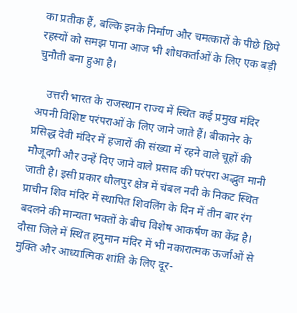का प्रतीक हैं, बल्कि इनके निर्माण और चमत्कारों के पीछे छिपे रहस्यों को समझ पाना आज भी शोधकर्ताओं के लिए एक बड़ी चुनौती बना हुआ है।

    उत्तरी भारत के राजस्थान राज्य में स्थित कई प्रमुख मंदिर अपनी विशिष्ट परंपराओं के लिए जाने जाते हैं। बीकानेर के प्रसिद्ध देवी मंदिर में हजारों की संख्या में रहने वाले चूहों की मौजूदगी और उन्हें दिए जाने वाले प्रसाद की परंपरा अद्भुत मानी जाती है। इसी प्रकार धौलपुर क्षेत्र में चंबल नदी के निकट स्थित प्राचीन शिव मंदिर में स्थापित शिवलिंग के दिन में तीन बार रंग बदलने की मान्यता भक्तों के बीच विशेष आकर्षण का केंद्र है। दौसा जिले में स्थित हनुमान मंदिर में भी नकारात्मक ऊर्जाओं से मुक्ति और आध्यात्मिक शांति के लिए दूर-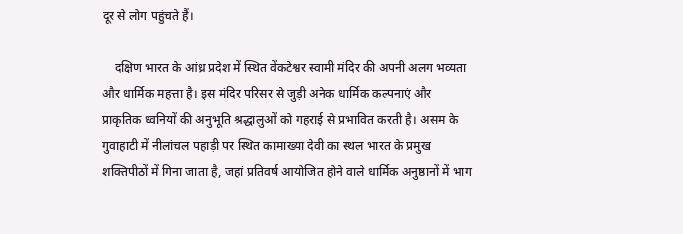दूर से लोग पहुंचते हैं।

    दक्षिण भारत के आंध्र प्रदेश में स्थित वेंकटेश्वर स्वामी मंदिर की अपनी अलग भव्यता और धार्मिक महत्ता है। इस मंदिर परिसर से जुड़ी अनेक धार्मिक कल्पनाएं और प्राकृतिक ध्वनियों की अनुभूति श्रद्धालुओं को गहराई से प्रभावित करती है। असम के गुवाहाटी में नीलांचल पहाड़ी पर स्थित कामाख्या देवी का स्थल भारत के प्रमुख शक्तिपीठों में गिना जाता है, जहां प्रतिवर्ष आयोजित होने वाले धार्मिक अनुष्ठानों में भाग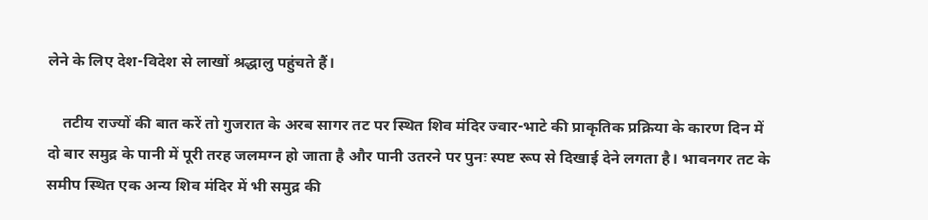लेने के लिए देश-विदेश से लाखों श्रद्धालु पहुंचते हैं।

    तटीय राज्यों की बात करें तो गुजरात के अरब सागर तट पर स्थित शिव मंदिर ज्वार-भाटे की प्राकृतिक प्रक्रिया के कारण दिन में दो बार समुद्र के पानी में पूरी तरह जलमग्न हो जाता है और पानी उतरने पर पुनः स्पष्ट रूप से दिखाई देने लगता है। भावनगर तट के समीप स्थित एक अन्य शिव मंदिर में भी समुद्र की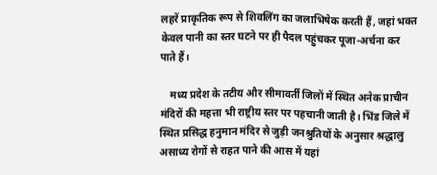लहरें प्राकृतिक रूप से शिवलिंग का जलाभिषेक करती हैं, जहां भक्त केवल पानी का स्तर घटने पर ही पैदल पहुंचकर पूजा-अर्चना कर पाते हैं।

    मध्य प्रदेश के तटीय और सीमावर्ती जिलों में स्थित अनेक प्राचीन मंदिरों की महत्ता भी राष्ट्रीय स्तर पर पहचानी जाती है। भिंड जिले में स्थित प्रसिद्ध हनुमान मंदिर से जुड़ी जनश्रुतियों के अनुसार श्रद्धालु असाध्य रोगों से राहत पाने की आस में यहां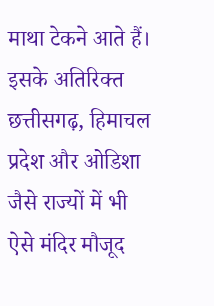माथा टेकने आते हैं। इसके अतिरिक्त छत्तीसगढ़, हिमाचल प्रदेश और ओडिशा जैसे राज्यों में भी ऐसे मंदिर मौजूद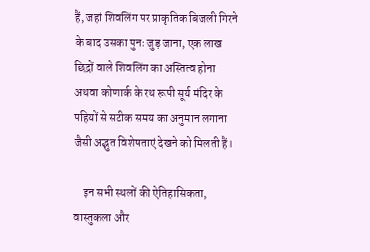हैं, जहां शिवलिंग पर प्राकृतिक बिजली गिरने के बाद उसका पुनः जुड़ जाना, एक लाख छिद्रों वाले शिवलिंग का अस्तित्व होना अथवा कोणार्क के रथ रूपी सूर्य मंदिर के पहियों से सटीक समय का अनुमान लगाना जैसी अद्भुत विशेषताएं देखने को मिलती हैं।

    इन सभी स्थलों की ऐतिहासिकता, वास्तुकला और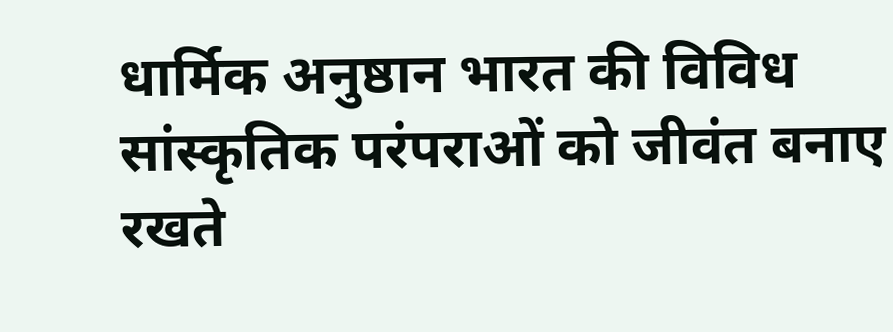धार्मिक अनुष्ठान भारत की विविध सांस्कृतिक परंपराओं को जीवंत बनाए रखते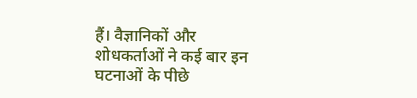हैं। वैज्ञानिकों और शोधकर्ताओं ने कई बार इन घटनाओं के पीछे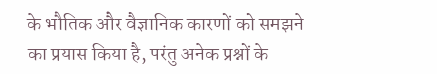के भौतिक और वैज्ञानिक कारणों को समझने का प्रयास किया है, परंतु अनेक प्रश्नों के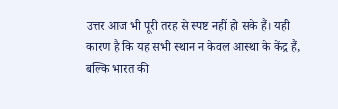उत्तर आज भी पूरी तरह से स्पष्ट नहीं हो सके हैं। यही कारण है कि यह सभी स्थान न केवल आस्था के केंद्र हैं, बल्कि भारत की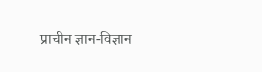प्राचीन ज्ञान-विज्ञान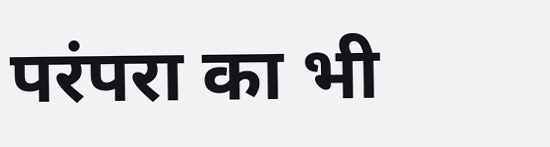परंपरा का भी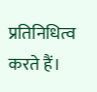प्रतिनिधित्व करते हैं।